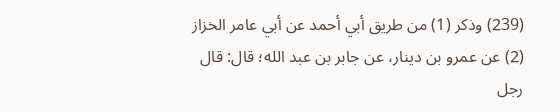(239) وذكر (1) من طريق أبي أحمد عن أبي عامر الخزاز (2) عن عمرو بن دينار، عن جابر بن عبد الله؛ قال: قال رجل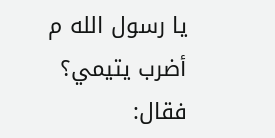يا رسول الله م أضرب يتيمي؟ فقال: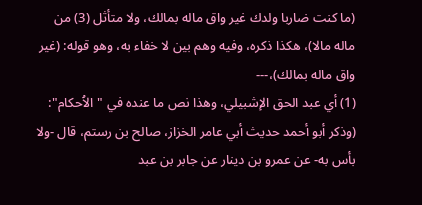(ما كنت ضاربا ولدك غير واق ماله بمالك، ولا متأثل (3) من ماله مالا)، هكذا ذكره، وفيه وهم بين لا خفاء به، وهو قوله: (غير واق ماله بمالك)،---
(1) أي عبد الحق الإشبيلي، وهذا نص ما عنده في "الاُحكام":
(وذكر أبو أحمد حديث أبي عامر الخزاز، صالح بن رستم، قال -ولا بأس به- عن عمرو بن دينار عن جابر بن عبد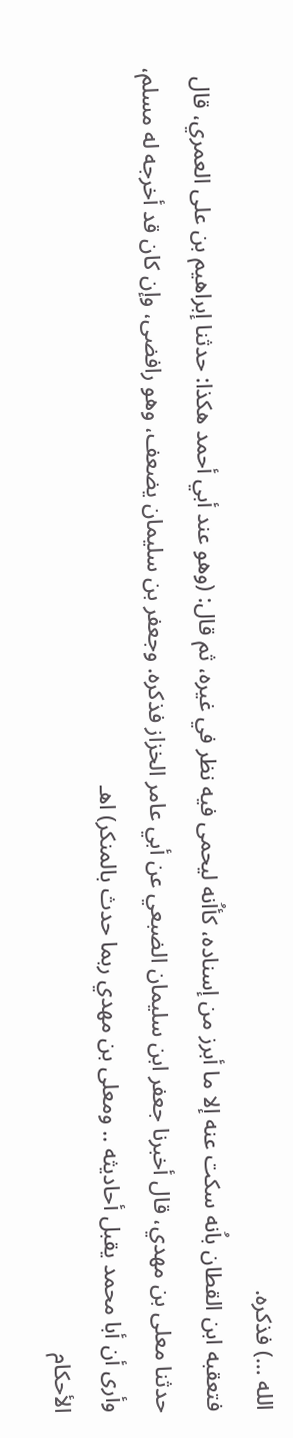الله …) فذكره.
فتعقبه ابن القطان باُنه سكت عنه إلا ما أبرز من إسناده، كأاُنه ليحمى فيه نظر في غيره، ثم قال: (وهو عند أبي أحمد هكذا: حدثنا إبراهيم بن على العمري، قال حدثنا معلى بن مهدي، قال أخبرنا جعفر ابن سليمان الضبعي عن أبي عامر الخزاز فذكره. وجعفر بن سليمان يضعف، وهو رافضى، وإن كان قد أخرجه له مسلم، وأرى أن أبا محمد يقبل أحاديثه .. ومعلى بن مهدي ربما حدث بالمنكر) اهـ
الأحكام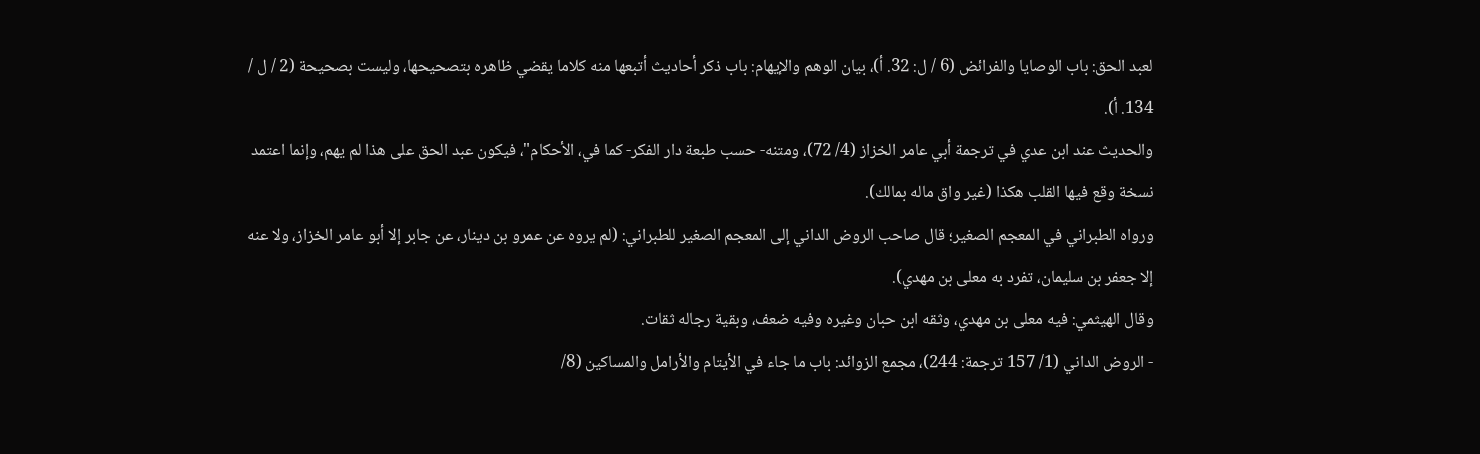لعبد الحق: باب الوصايا والفرائض (6 / ل: 32. أ)، بيان الوهم والإيهام: باب ذكر أحاديث أتبعها منه كلاما يقضي ظاهره بتصحيحها، وليست بصحيحة (2 / ل / 134. أ).
والحديث عند ابن عدي في ترجمة أبي عامر الخزاز (4/ 72)، ومتنه- حسب طبعة دار الفكر- كما في، الأحكام"، فيكون عبد الحق على هذا لم يهم، وإنما اعتمد نسخة وقع فيها القلب هكذا (غير واق ماله بمالك).
ورواه الطبراني في المعجم الصغير؛ قال صاحب الروض الداني إلى المعجم الصغير للطبراني: (لم يروه عن عمرو بن دينار، عن جابر إلا أبو عامر الخزاز، ولا عنه إلا جعفر بن سليمان، تفرد به معلى بن مهدي).
وقال الهيثمي: فيه معلى بن مهدي، وثقه ابن حبان وغيره وفيه ضعف، وبقية رجاله ثقات.
- الروض الداني (1/ 157 ترجمة: 244)، مجمع الزوائد: باب ما جاء في الأيتام والأرامل والمساكين (8/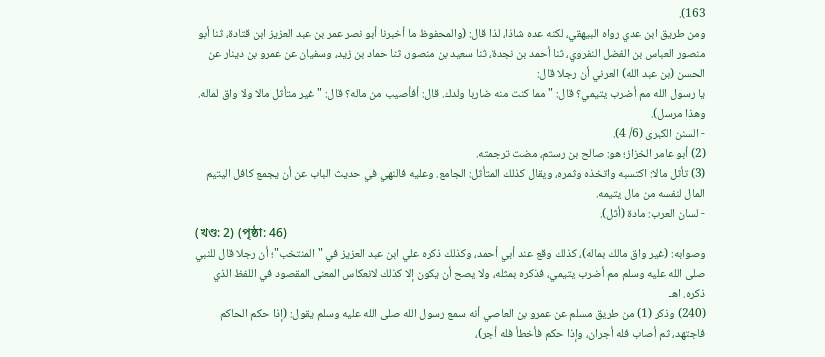163).
ومن طريق ابن عدي رواه البيهقي، لكنه عده شاذا، لذا قال: (والمحفوظ ما أخبرنا أبو نصر عمر بن عبد العزيز ابن قتادة، ثنا أبو منصور العباس بن الفضل النفروي، ثنا أحمد بن نجدة، ثنا سعيد بن منصور، ثنا حماد بن زيد، وسفيان عن عمرو بن دينار عن الحسن (بن عبد الله) العرني أن رجلا قال:
يا رسول الله مم أضرب يتيمي؟ قال: "مما كنت منه ضاربا ولدك. قال: أفأصيب من ماله؟ قال: "غير متأثل مالا ولا واق لماله. وهذا مرسل).
- السنن الكبرى (6/ 4).
(2) أبو عامر الخزاز؛ هو: صالح بن رستم، مضت ترجمته.
(3) تأثل مالا: اكتسبه واتخذه وثمره، ويقال كذلك المتأثل: الجامع. وعليه فالنهي في حديث الباب عن أن يجمع كافل اليتيم المال لنفسه من مال يتيمه.
- لسان العرب: مادة (أثل).
(খণ্ড: 2) (পৃষ্ঠা: 46)
وصوابه: (غير واق مالك بماله)، كذلك وقع عند أبي أحمد، وكذلك ذكره علي ابن عبد العزيز في "المنتخب"؛ أن رجلا قال للنبي صلى الله عليه وسلم مم أضرب يتيمي، فذكره بمثله، ولا يصح أن يكون إلا كذلك لانعكاس المعنى المقصود في اللفظ الذي ذكره. اهـ
(240) وذكر (1) من طريق مسلم عن عمرو بن العاصي أنه سمع رسول الله صلى الله عليه وسلم يقول: (إذا حكم الحاكم فاجتهد، ثم أصاب فله أجران، وإذا حكم فأخطأ فله أجر)،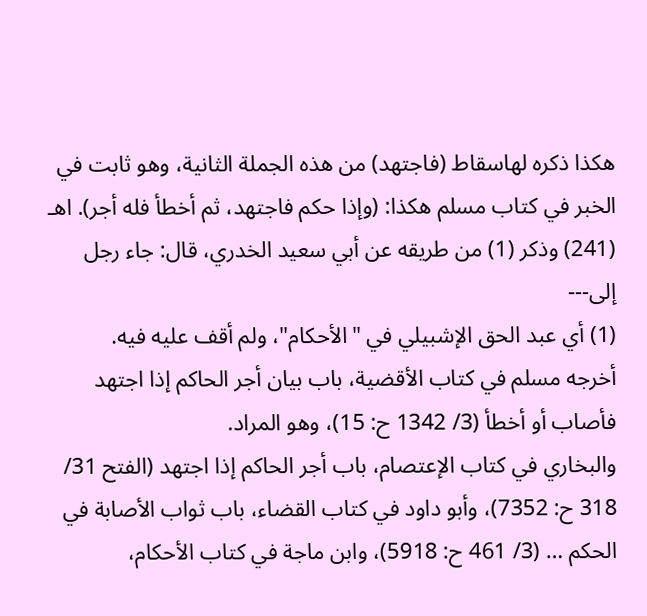هكذا ذكره لهاسقاط (فاجتهد) من هذه الجملة الثانية، وهو ثابت في الخبر في كتاب مسلم هكذا: (وإذا حكم فاجتهد، ثم أخطأ فله أجر). اهـ
(241) وذكر (1) من طريقه عن أبي سعيد الخدري، قال: جاء رجل إلى---
(1) أي عبد الحق الإشبيلي في "الأحكام"، ولم أقف عليه فيه.
أخرجه مسلم في كتاب الأقضية، باب بيان أجر الحاكم إذا اجتهد فأصاب أو أخطأ (3/ 1342 ح: 15)، وهو المراد.
والبخاري في كتاب الإعتصام، باب أجر الحاكم إذا اجتهد (الفتح 31/ 318 ح: 7352)، وأبو داود في كتاب القضاء، باب ثواب الأصابة في الحكم … (3/ 461 ح: 5918)، وابن ماجة في كتاب الأحكام،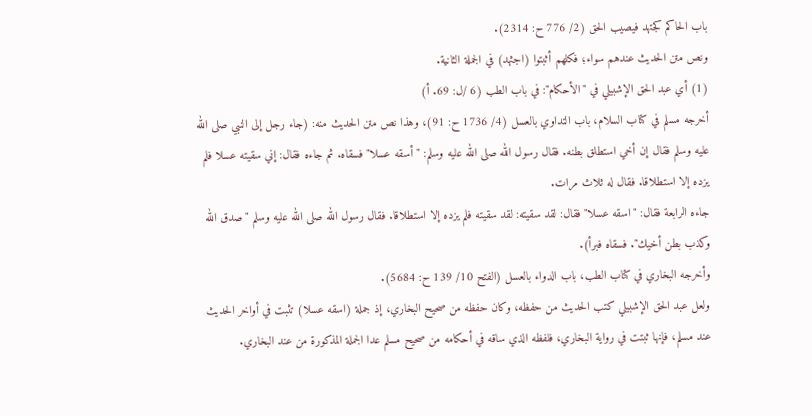باب الحاكم كجتهد فيصيب الحق (2/ 776 ح: 2314).
ونص متن الحديث عندهم سواء؛ فكلهم أثبتوا (اجثهد) في الجملة الثانية.
(1) أي عبد الحق الإشبيلي في "الأحكام": في باب الطب (6 /ل: 69. أ)
أخرجه مسلم في كتاب السلام، باب التداوي بالعسل (4/ 1736 ح: 91)، وهذا نص متن الحديث منه: (جاء رجل إلى النبي صلى الله عليه وسلم فقال إن أخي استطلق بطنه. فقال رسول الله صلى الله عليه وسلم: "أسقه عسلا" فسقاه. ثم جاءه فقال: إني سقيته عسلا فلم يزده إلا استطلاقا. فقال له ثلاث مرات.
جاءه الرابعة فقال: "اسقه عسلا" فقال: لقد سقيته: لقد سقيته فلم يزده إلا استطلاقا. فقال رسول الله صلى الله عليه وسلم "صدق الله وكذب بطن أخيك". فسقاه فبرأ).
وأخرجه البخاري في كتاب الطب، باب الدواء بالعسل (الفتح 10/ 139 ح: 5684).
ولعل عبد الحق الإشبيلي كتب الحديث من حفظه، وكان حفظه من صحيح البخاري، إذ جملة (اسقه عسلا) تثبت في أواخر الحديث عند مسلم، فإنها ثبتت في رواية البخاري، فلفظه الذي ساقه في أحكامه من صحيح مسلم عدا الجملة المذكورة من عند البخاري.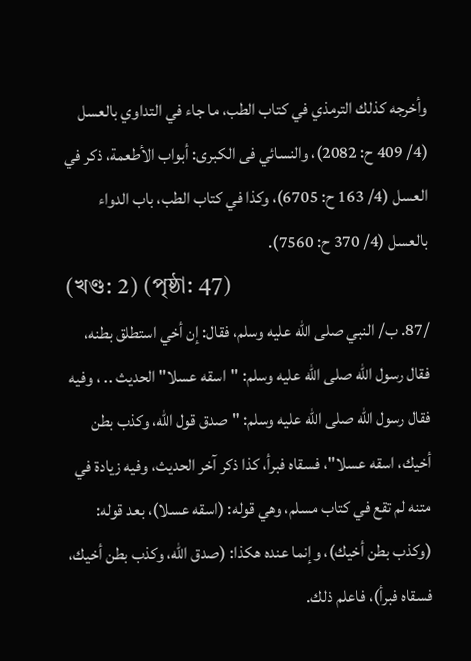وأخرجه كذلك الترمذي في كتاب الطب، ما جاء في التداوي بالعسل (4/ 409 ح: 2082)، والنسائي فى الكبرى: أبواب الأطعمة، ذكر في العسل (4/ 163 ح: 6705)، وكذا في كتاب الطب، باب الدواء بالعسل (4/ 370 ح: 7560).
(খণ্ড: 2) (পৃষ্ঠা: 47)
/87. ب/ النبي صلى الله عليه وسلم، فقال: إن أخي استطلق بطنه، فقال رسول الله صلى الله عليه وسلم: "اسقه عسلا" الحديث .. ، وفيه فقال رسول الله صلى الله عليه وسلم: "صدق قول الله، وكذب بطن أخيك، اسقه عسلا"، فسقاه فبرأ، كذا ذكر آخر الحديث، وفيه زيادة في متنه لم تقع في كتاب مسلم، وهي قوله: (اسقه عسلا)، بعد قوله: (وكذب بطن أخيك)، وإنما عنده هكذا: (صدق الله، وكذب بطن أخيك، فسقاه فبرأ)، فاعلم ذلك.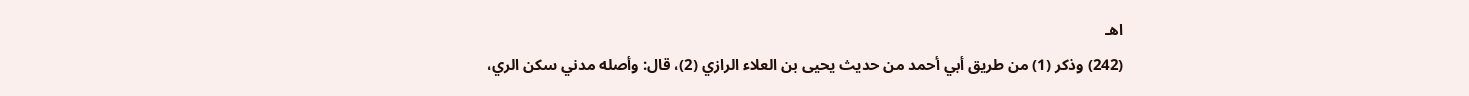اهـ
(242) وذكر (1) من طريق أبي أحمد من حديث يحيى بن العلاء الرازي (2)، قال: وأصله مدني سكن الري،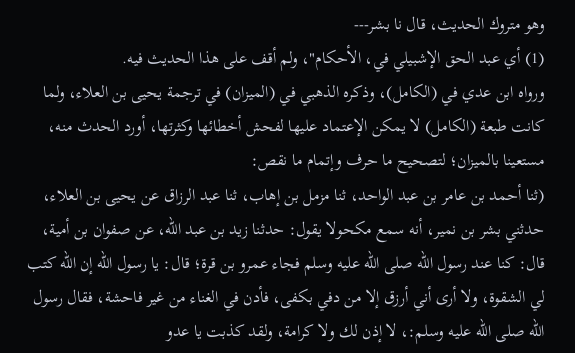وهو متروك الحديث، قال نا بشر---
(1) أي عبد الحق الإشبيلي في، الأحكام"، ولم أقف على هذا الحديث فيه.
ورواه ابن عدي في (الكامل)، وذكره الذهبي في (الميزان) في ترجمة يحيى بن العلاء، ولما كانت طبعة (الكامل) لا يمكن الإعتماد عليها لفحش أخطائها وكثرتها، أورد الحدث منه، مستعينا بالميزان؛ لتصحيح ما حرف وإتمام ما نقص:
(ثنا أحمد بن عامر بن عبد الواحد، ثنا مزمل بن إهاب، ثنا عبد الرزاق عن يحيى بن العلاء، حدثني بشر بن نمير، أنه سمع مكحولا يقول: حدثنا زيد بن عبد الله، عن صفوان بن أمية، قال: كنا عند رسول الله صلى الله عليه وسلم فجاء عمرو بن قرة؛ قال: يا رسول الله إن الله كتب لي الشقوة، ولا أرى أني أرزق إلا من دفي بكفى، فأدن في الغناء من غير فاحشة، فقال رسول الله صلى الله عليه وسلم:، لا إذن لك ولا كرامة، ولقد كذبت يا عدو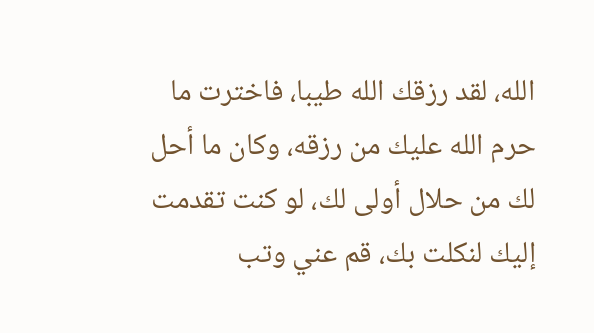الله، لقد رزقك الله طيبا، فاخترت ما حرم الله عليك من رزقه، وكان ما أحل لك من حلال أولى لك، لو كنت تقدمت إليك لنكلت بك، قم عني وتب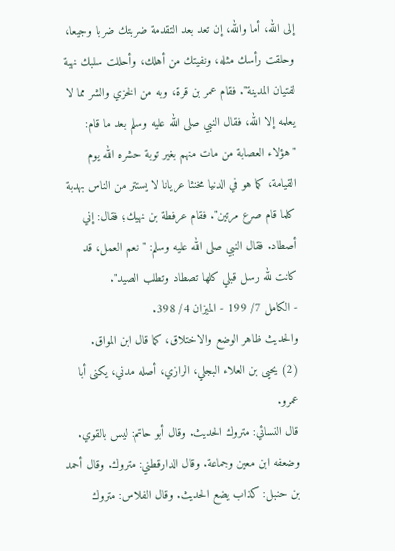إلى الله، أما والله، إن تعد بعد التقدمة ضربتك ضربا وجيعا، وحلقت رأسك مثله، ونفيتك من أهلك، وأحللت سلبك نهبة لفتيان المدينة". فقام عمر بن قرة، وبه من الخزي والشر مما لا يعلمه إلا الله، فقال النبي صلى الله عليه وسلم بعد ما قام: "هؤلاء العصابة من مات منهم بغير توبة حشره الله يوم القيامة، كما هو في الدنيا مخنثا عريانا لا يستتر من الناس بهدبة كلما قام صرع مرتين". فقام عرفطة بن نهيك؛ فقال: إني أصطاد. فقال النبي صلى الله عليه وسلم: "نعم العمل، قد كانت لله رسل قبلي كلها تصطاد وتطلب الصيد".
- الكامل 7/ 199 - الميزان 4/ 398.
والحديث ظاهر الوضع والاختلاق، كما قال ابن المواق.
(2) يحيى بن العلاء البجلي، الرازي، أصله مدني، يكنى أبا عمرو.
قال النسائي: متروك الحديث. وقال أبو حاتم: ليس بالقوي. وضعفه ابن معين وجماعة. وقال الدارقطني: متروك. وقال أحمد بن حنبل: كذاب يضع الحديث. وقال الفلاس: متروك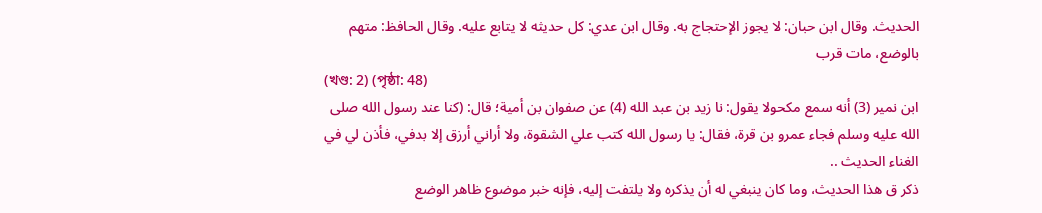الحديث. وقال ابن حبان: لا يجوز الإحتجاج به. وقال ابن عدي: كل حديثه لا يتابع عليه. وقال الحافظ: متهم بالوضع، مات قرب
(খণ্ড: 2) (পৃষ্ঠা: 48)
ابن نمير (3) أنه سمع مكحولا يقول: نا زيد بن عبد الله (4) عن صفوان بن أمية؛ قال: (كنا عند رسول الله صلى الله عليه وسلم فجاء عمرو بن قرة، فقال: يا رسول الله كتب علي الشقوة، ولا أراني أرزق إلا بدفي، فأذن لي في الغناء الحديث ..
ذكر ق هذا الحديث، وما كان ينبغي له أن يذكره ولا يلتفت إليه، فإنه خبر موضوع ظاهر الوضع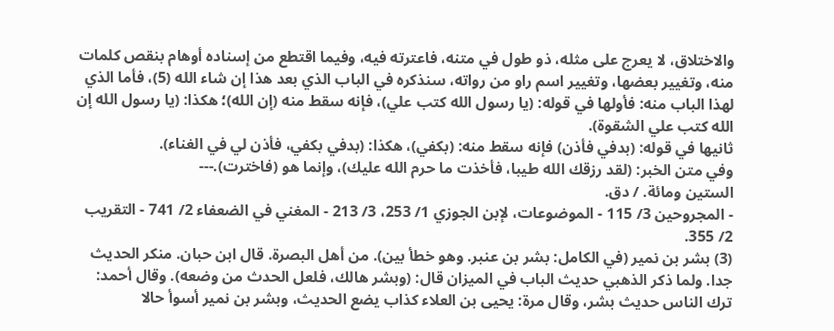والاختلاق، لا يعرج على مثله، ذو طول في متنه، فاعترته فيه، وفيما اقتطع من إسناده أوهام بنقص كلمات منه، وتغيير بعضها، وتغيير اسم راو من رواته، سنذكره في الباب الذي بعد هذا إن شاء الله (5)، فأما الذي لهذا الباب منه: فأولها في قوله: (يا رسول الله كتب علي)، فإنه سقط منه (إن الله)؛ هكذا: (يا رسول الله إن الله كتب علي الشقوة).
ثانيها في قوله: (بدفي فأذن) فإنه سقط منه: (بكفي)، هكذا: (بدفي بكفي، فأذن لي في الغناء).
وفي متن الخبر: (لقد رزقك الله طيبا، فأخذت ما حرم الله عليك)، وإنما هو (فاخترت).---
الستين ومائة. / دق.
- المجروحين 3/ 115 - الموضوعات، لإبن الجوزي 1/ 253، 3/ 213 - المغني في الضعفاء 2/ 741 - التقريب 2/ 355.
(3) بشر بن نمير (في الكامل: بشر بن عنبر. وهو خطأ بين). من أهل البصرة. قال ابن حبان. منكر الحديث جدا. ولما ذكر الذهبي حديث الباب في الميزان قال: (وبشر هالك، فلعل الحدث من وضعه). وقال أحمد: ترك الناس حديث بشر، وقال مرة: يحيى بن العلاء كذاب يضع الحديث، وبشر بن نمير أسوأ حالا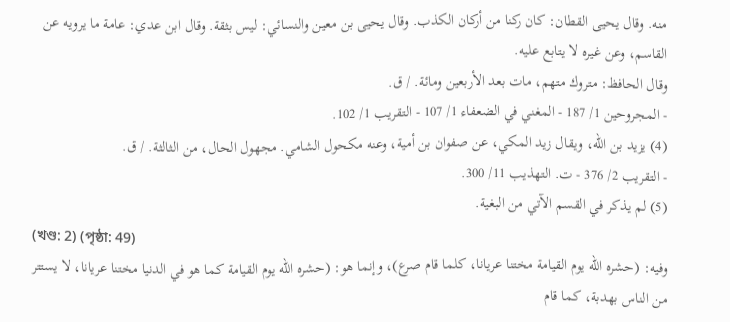منه. وقال يحيى القطان: كان ركنا من أركان الكذب. وقال يحيى بن معين والنسائي: ليس بثقة. وقال ابن عدي: عامة ما يرويه عن القاسم، وعن غيره لا يتابع عليه.
وقال الحافظ: متروك متهم، مات بعد الأربعين ومائة. / ق.
- المجروحين 1/ 187 - المغني في الضعفاء 1/ 107 - التقريب 1/ 102.
(4) يزيد بن الله، ويقال زيد المكي، عن صفوان بن أمية، وعنه مكحول الشامي. مجهول الحال، من الثالثة. / ق.
- التقريب 2/ 376 - ت. التهذيب 11/ 300.
(5) لم يذكر في القسم الآتي من البغية.
(খণ্ড: 2) (পৃষ্ঠা: 49)
وفيه: (حشره الله يوم القيامة مختنا عريانا، كلما قام صرع)، وإنما هو: (حشره الله يوم القيامة كما هو في الدنيا مختنا عريانا، لا يستتر من الناس بهدبة، كما قام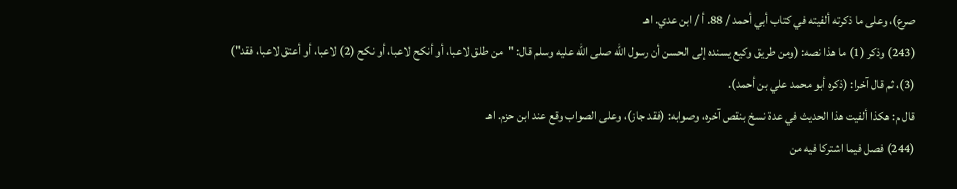صرع)، وعلى ما ذكرته ألفيته في كتاب أبي أحمد / 88. أ / ابن عدي. اهـ
(243) وذكر (1) ما هذا نصه: (ومن طريق وكيع يسنده إلى الحسن أن رسول الله صلى الله عليه وسلم قال: "من طلق لاعبا، أو أنكح لاعبا، أو نكح (2) لاعبا، أو أعتق لاعبا، فقد") (3)، ثم قال آخرا: (ذكره أبو محمد علي بن أحمد).
قال م: هكذا ألفيت هذا الحديث في عدة نسخ بنقص آخره، وصوابه: (فقد جاز)، وعلى الصواب وقع عند ابن حزم. اهـ
(244) فصل فيما اشتركا فيه من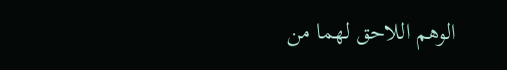الوهم اللاحق لهما من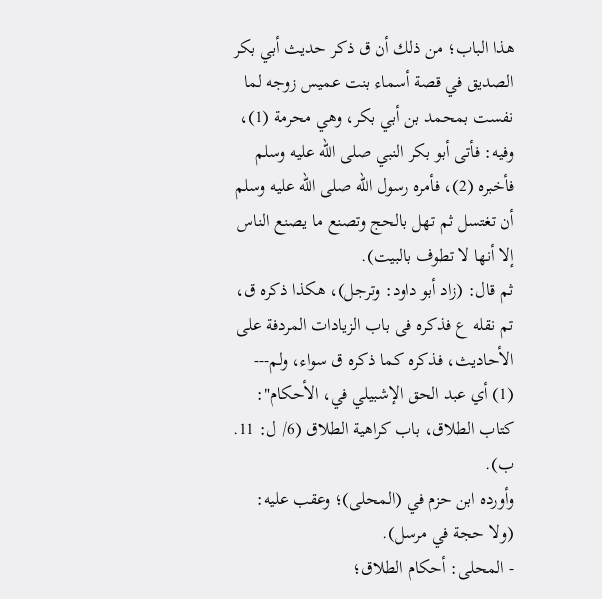هذا الباب؛ من ذلك أن ق ذكر حديث أبي بكر الصديق في قصة أسماء بنت عميس زوجه لما نفست بمحمد بن أبي بكر، وهي محرمة (1)، وفيه: فأتى أبو بكر النبي صلى الله عليه وسلم فأخبره (2)، فأمره رسول الله صلى الله عليه وسلم أن تغتسل ثم تهل بالحج وتصنع ما يصنع الناس إلا أنها لا تطوف بالبيت).
ثم قال: (زاد أبو داود: وترجل)، هكذا ذكره ق، تم نقله ع فذكره فى باب الزيادات المردفة على الأحاديث، فذكره كما ذكره ق سواء، ولم---
(1) أي عبد الحق الإشبيلي في، الأحكام": كتاب الطلاق، باب كراهية الطلاق (6/ ل: 11. ب).
وأورده ابن حزم في (المحلى)؛ وعقب عليه: (ولا حجة في مرسل).
- المحلى: أحكام الطلاق؛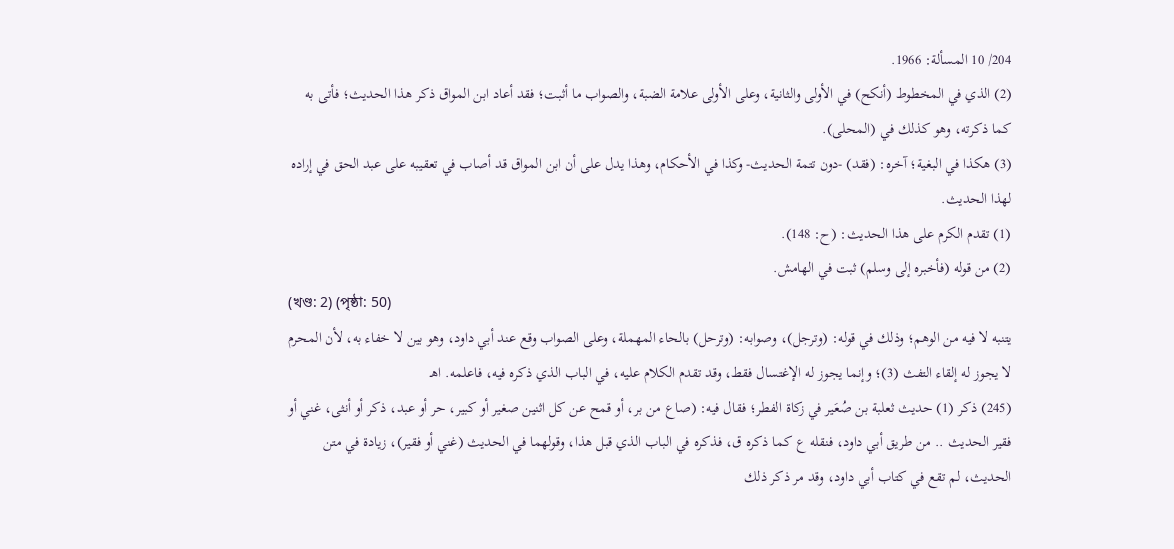204/ 10 المسألة: 1966.
(2) الذي في المخطوط (أنكح) في الأولى والثانية، وعلى الأولى علامة الضبة، والصواب ما أثبت؛ فقد أعاد ابن المواق ذكر هذا الحديث؛ فأتى به كما ذكرته، وهو كذلك في (المحلى).
(3) هكذا في البغية؛ آخره: (فقد) -دون تتمة الحديث- وكذا في الأحكام، وهذا يدل على أن ابن المواق قد أصاب في تعقيبه على عبد الحق في إراده لهذا الحديث.
(1) تقدم الكرم على هذا الحديث: (ح: 148).
(2) من قوله (فأخبره إلى وسلم) ثبت في الهامش.
(খণ্ড: 2) (পৃষ্ঠা: 50)
يتنبه لا فيه من الوهم؛ وذلك في قوله: (وترجل)، وصوابه: (وترحل) بالحاء المهملة، وعلى الصواب وقع عند أبي داود، وهو بين لا خفاء به، لأن المحرم لا يجوز له إلقاء التفث (3)؛ وإنما يجوز له الإغتسال فقط، وقد تقدم الكلام عليه، في الباب الذي ذكره فيه، فاعلمه. اهـ
(245) ذكر (1) حديث ثعلبة بن صُعَير في زكاة الفطر؛ فقال فيه: (صاع من بر، أو قمح عن كل اثنين صغير أو كبير، حر أو عبد، ذكر أو أنثى، غني أو فقير الحديث .. من طريق أبي داود، فنقله ع كما ذكره ق، فذكره في الباب الذي قبل هذا، وقولهما في الحديث (غني أو فقير)، زيادة في متن الحديث، لم تقع في كتاب أبي داود، وقد مر ذكر ذلك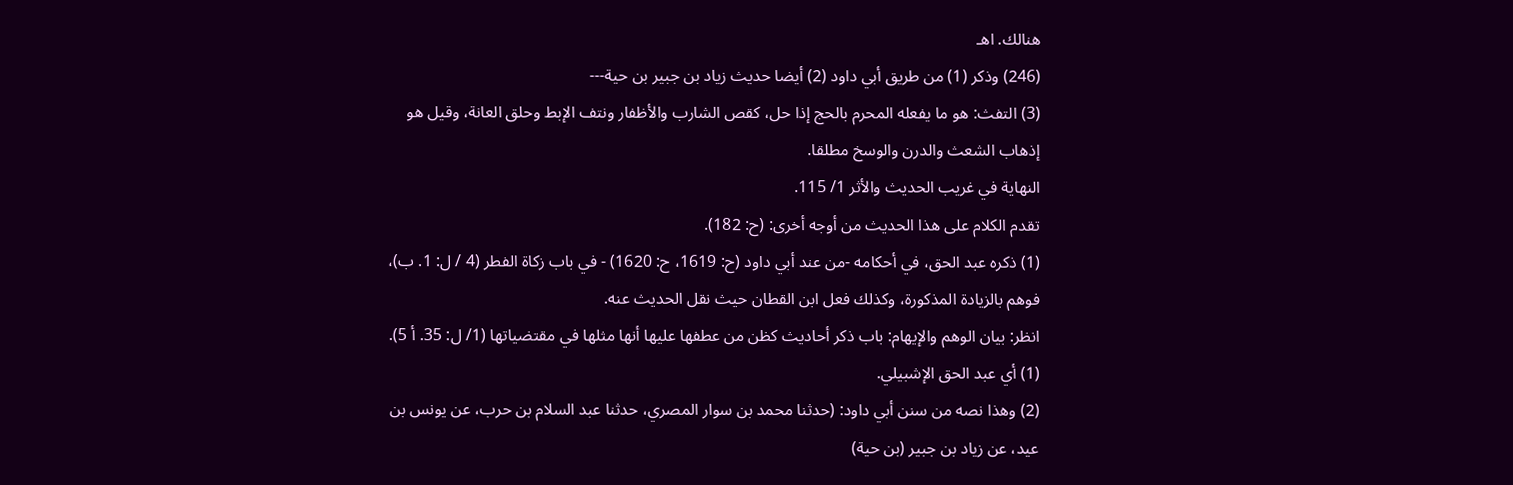هنالك. اهـ
(246) وذكر (1) من طريق أبي داود (2) أيضا حديث زياد بن جبير بن حية---
(3) التفث: هو ما يفعله المحرم بالحج إذا حل، كقص الشارب والأظفار ونتف الإبط وحلق العانة، وقيل هو إذهاب الشعث والدرن والوسخ مطلقا.
النهاية في غريب الحديث والأثر 1/ 115.
تقدم الكلام على هذا الحديث من أوجه أخرى: (ح: 182).
(1) ذكره عبد الحق، في أحكامه -من عند أبي داود (ح: 1619، ح: 1620) - في باب زكاة الفطر (4 / ل: 1. ب)، فوهم بالزيادة المذكورة، وكذلك فعل ابن القطان حيث نقل الحديث عنه.
انظر: بيان الوهم والإيهام: باب ذكر أحاديث كظن من عطفها عليها أنها مثلها في مقتضياتها (1/ ل: 35. أ 5).
(1) أي عبد الحق الإشبيلي.
(2) وهذا نصه من سنن أبي داود: (حدثنا محمد بن سوار المصري، حدثنا عبد السلام بن حرب، عن يونس بن عيد، عن زياد بن جبير (بن حية)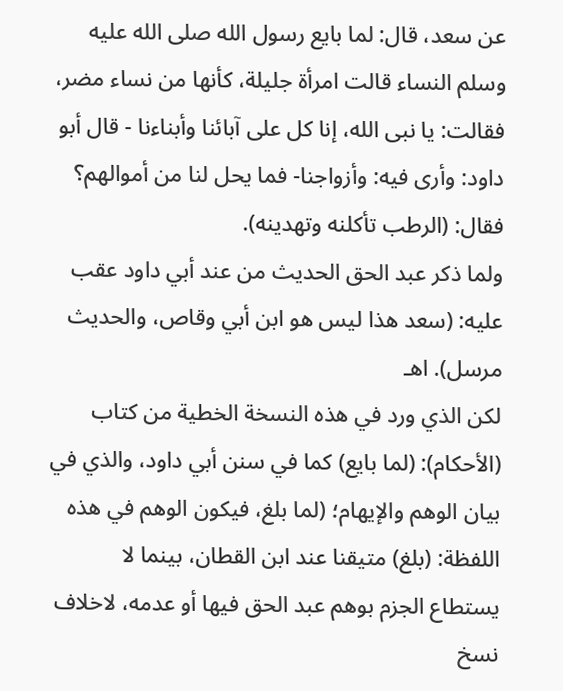عن سعد، قال: لما بايع رسول الله صلى الله عليه وسلم النساء قالت امرأة جليلة، كأنها من نساء مضر، فقالت: يا نبى الله، إنا كل على آبائنا وأبناءنا - قال أبو داود: وأرى فيه: وأزواجنا- فما يحل لنا من أموالهم؟ فقال: (الرطب تأكلنه وتهدينه).
ولما ذكر عبد الحق الحديث من عند أبي داود عقب عليه: (سعد هذا ليس هو ابن أبي وقاص، والحديث مرسل). اهـ
لكن الذي ورد في هذه النسخة الخطية من كتاب (الأحكام): (لما بايع) كما في سنن أبي داود، والذي في بيان الوهم والإيهام؛ (لما بلغ، فيكون الوهم في هذه اللفظة: (بلغ) متيقنا عند ابن القطان، بينما لا يستطاع الجزم بوهم عبد الحق فيها أو عدمه، لاخلاف نسخ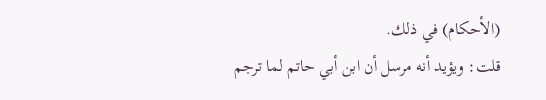(الأحكام) في ذلك.
قلت: ويؤيد أنه مرسل أن ابن أبي حاتم لما ترجم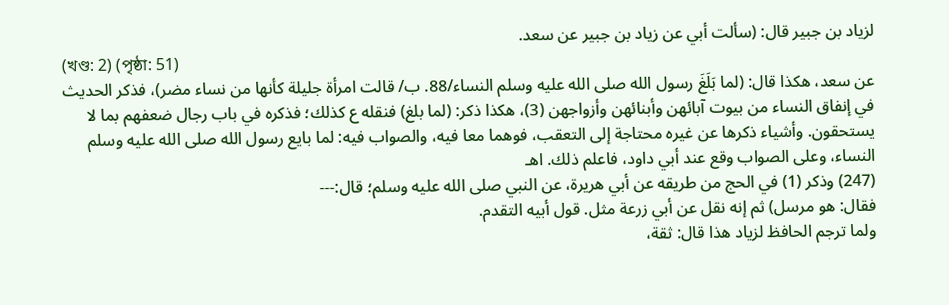لزياد بن جبير قال: (سألت أبي عن زياد بن جبير عن سعد.
(খণ্ড: 2) (পৃষ্ঠা: 51)
عن سعد، هكذا قال: (لما بَلَغَ رسول الله صلى الله عليه وسلم النساء/88. ب/ قالت امرأة جليلة كأنها من نساء مضر)، فذكر الحديث في إنفاق النساء من بيوت آبائهن وأبنائهن وأزواجهن (3)، هكذا ذكر: (لما بلغ) فنقله ع كذلك؛ فذكره في باب رجال ضعفهم بما لا يستحقون. وأشياء ذكرها عن غيره محتاجة إلى التعقب، فوهما معا فيه، والصواب فيه: لما بايع رسول الله صلى الله عليه وسلم النساء، وعلى الصواب وقع عند أبي داود، فاعلم ذلك. اهـ
(247) وذكر (1) في الحج من طريقه عن أبي هريرة، عن النبي صلى الله عليه وسلم؛ قال:---
فقال: هو مرسل) ثم إنه نقل عن أبي زرعة مثل. قول أبيه التقدم.
ولما ترجم الحافظ لزياد هذا قال: ثقة،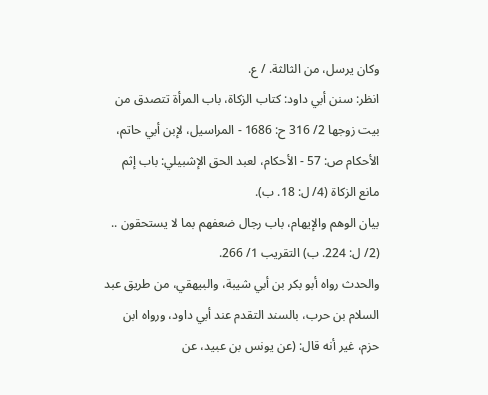وكان يرسل، من الثالثة. / ع.
انظر: سنن أبي داود: كتاب الزكاة، باب المرأة تتصدق من بيت زوجها 2/ 316 ح: 1686 - المراسيل، لإبن أبي حاتم، الأحكام ص: 57 - الأحكام، لعبد الحق الإشبيلي: باب إثم مانع الزكاة (4/ ل: 18. ب).
بيان الوهم والإيهام، باب رجال ضعفهم بما لا يستحقون .. (2/ ل: 224. ب) التقريب 1/ 266.
والحدث رواه أبو بكر بن أبي شيبة، والبيهقي، من طريق عبد السلام بن حرب، بالسند التقدم عند أبي داود، ورواه ابن حزم، غير أنه قال: (عن يونس بن عبيد، عن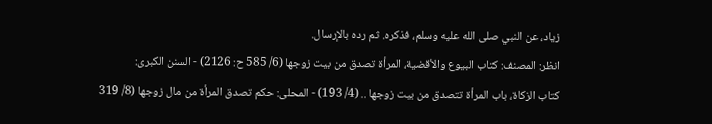زياد، عن النبي صلى الله عليه وسلم، فذكره. ثم رده بالإرسال.
انظر: المصنف: كتاب البيوع والأقضية، المرأة تصدق من بيت زوجها (6/ 585 ح: 2126) - السنن الكبرى:
كتاب الزكاة، باب المرأة تتصدق من بيت زوجها .. (4/ 193) - المحلى: حكم تصدق المرأة من مال زوجها (8/ 319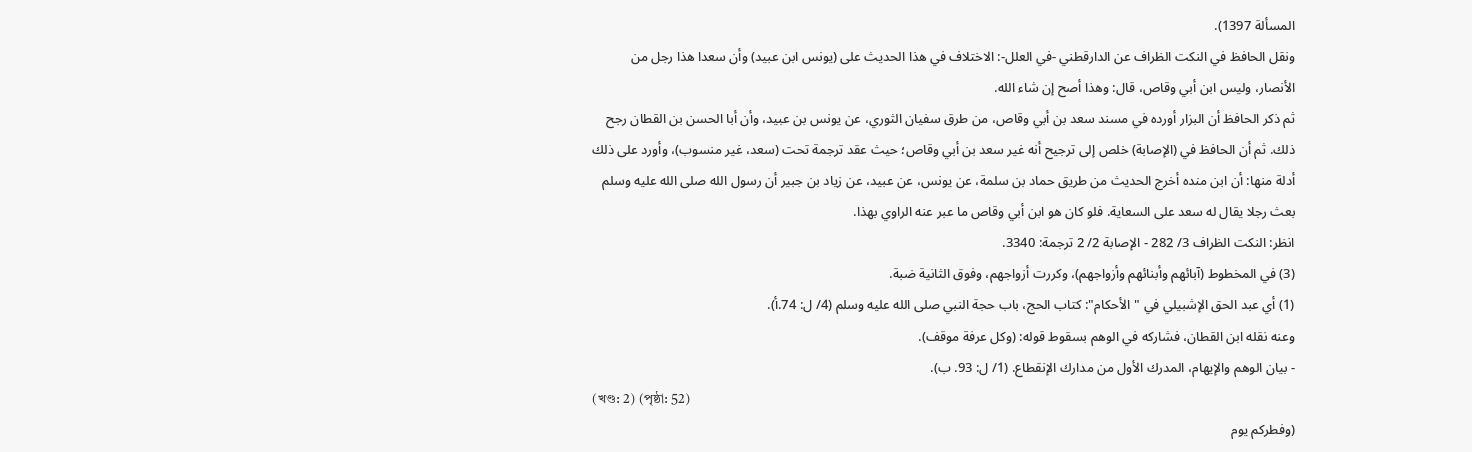المسألة 1397).
ونقل الحافظ في النكت الظراف عن الدارقطني -في العلل-: الاختلاف في هذا الحديث على (يونس ابن عبيد) وأن سعدا هذا رجل من الأنصار، وليس ابن أبي وقاص، قال: وهذا أصح إن شاء الله.
ثم ذكر الحافظ أن البزار أورده في مسند سعد بن أبي وقاص، من طرق سفيان الثوري، عن يونس بن عبيد، وأن أبا الحسن بن القطان رجح ذلك. ثم أن الحافظ في (الإصابة) خلص إلى ترجيح أنه غير سعد بن أبي وقاص؛ حيث عقد ترجمة تحت (سعد، غير منسوب)، وأورد على ذلك أدلة منها: أن ابن منده أخرج الحديث من طريق حماد بن سلمة، عن يونس، عن عبيد، عن زياد بن جبير أن رسول الله صلى الله عليه وسلم بعث رجلا يقال له سعد على السعاية. فلو كان هو ابن أبي وقاص ما عبر عنه الراوي بهذا.
انظر: النكت الظراف 3/ 282 - الإصابة 2/ 2 ترجمة: 3340.
(3) في المخطوط (آبائهم وأبنائهم وأزواجهم)، وكررت أزواجهم، وفوق الثانية ضبة.
(1) أي عبد الحق الإشبيلي في "الأحكام": كتاب الحج، باب حجة النبي صلى الله عليه وسلم (4/ ل: 74.أ).
وعنه نقله ابن القطان، فشاركه في الوهم بسقوط قوله: (وكل عرفة موقف).
- بيان الوهم والإيهام، المدرك الأول من مدارك الإنقطاع. (1/ ل: 93. ب).
(খণ্ড: 2) (পৃষ্ঠা: 52)
(وفطركم يوم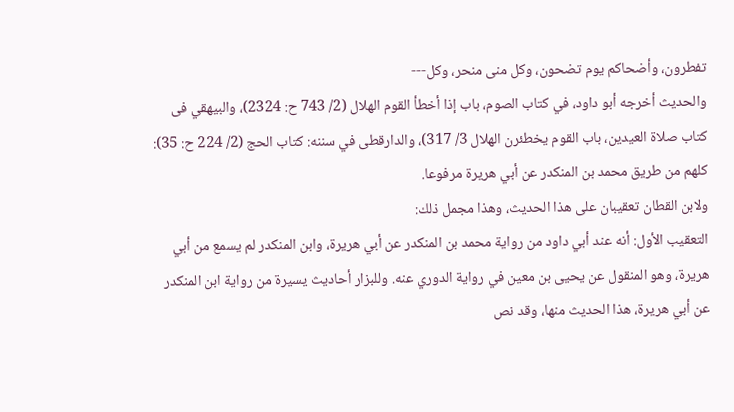تفطرون، وأضحاكم يوم تضحون، وكل منى منحر، وكل---
والحديث أخرجه أبو داود، في كتاب الصوم، باب إذا أخطأ القوم الهلال (2/ 743 ح: 2324)، والبيهقي فى كتاب صلاة العيدين، باب القوم يخطئرن الهلال 3/ 317)، والدارقطى في سننه: كتاب الحج (2/ 224 ح: 35): كلهم من طريق محمد بن المنكدر عن أبي هريرة مرفوعا.
ولابن القطان تعقيبان على هذا الحديث، وهذا مجمل ذلك:
التعقيب الأول: أنه عند أبي داود من رواية محمد بن المنكدر عن أبي هريرة، وابن المنكدر لم يسمع من أبي هريرة، وهو المنقول عن يحيى بن معين في رواية الدوري عنه. وللبزار أحاديث يسيرة من رواية ابن المنكدر عن أبي هريرة، هذا الحديث منها، وقد نص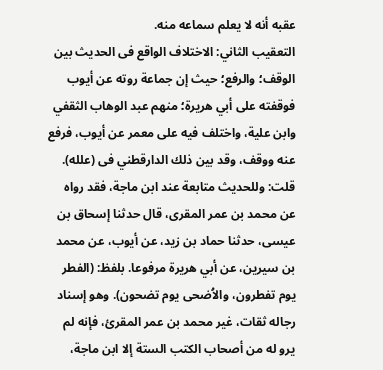عقبه أنه لا يعلم سماعه منه.
التعقيب الثاني: الاختلاف الواقع فى الحديث بين الوقف؛ والرفع؛ حيث إن جماعة روته عن أيوب فوقفته على أبي هريرة؛ منهم عبد الوهاب الثقفي وابن علية، واختلف فيه على معمر عن أيوب، فرفع عنه ووقف، وقد بين ذلك الدارقطني فى (علله).
قلت: وللحديث متابعة عند ابن ماجة، فقد رواه عن محمد بن عمر المقرى، قال حدثنا إسحاق بن عيسى، حدثنا حماد بن زيد، عن أيوب، عن محمد بن سيرين، عن أبي هريرة مرفوعا. بلفظ: (الفطر يوم تفطرون، والاُضحى يوم تضحون). وهو إسناد رجاله ثقات، غير محمد بن عمر المقرئ، فإنه لم يرو له من أصحاب الكتب الستة إلا ابن ماجة،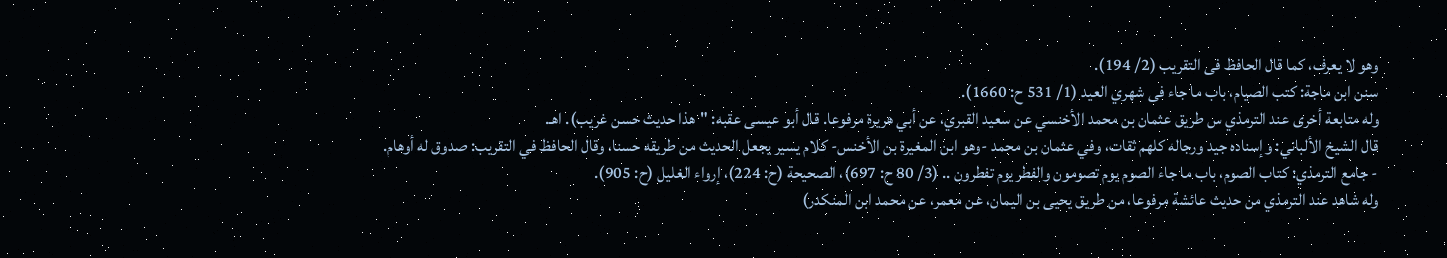وهو لا يعرف، كما قال الحافظ فى التقريب (2/ 194).
سنن ابن ماجة: كتب الصيام، باب ما جاء فى شهري العيد (1/ 531 ح: 1660).
وله متابعة أخرى عند الترمذي س طريق عثمان بن محمد الأخنسي عن سعيد القبري، عن أبي هريرة مرفوعا. قال أبو عيسى عقبه: "هذا حديث حسن غريب). اهـ.
قال الشيخ الألباني: وإسناده جيد ورجاله كلهم ثقات، وفي عثمان بن محمد -وهو ابن المغيرة بن الأخنس- كلام يسير يجعل الحديث من طريقه حسنا، وقال الحافظ في التقريب: صدوق له أوهام.
- جامع الترمذي: كتاب الصوم، باب ما جاء الصوم يوم تصومون والفطر يوم تفطرون .. (3/ 80 ح: 697)، الصحيحة (ح: 224)، إرواء الغليل (ح: 905).
وله شاهد عند الترمذي من حديث عائشة مرفوعا، من طريق يحيى بن اليمان، عن معمر، عن محمد ابن المنكدر)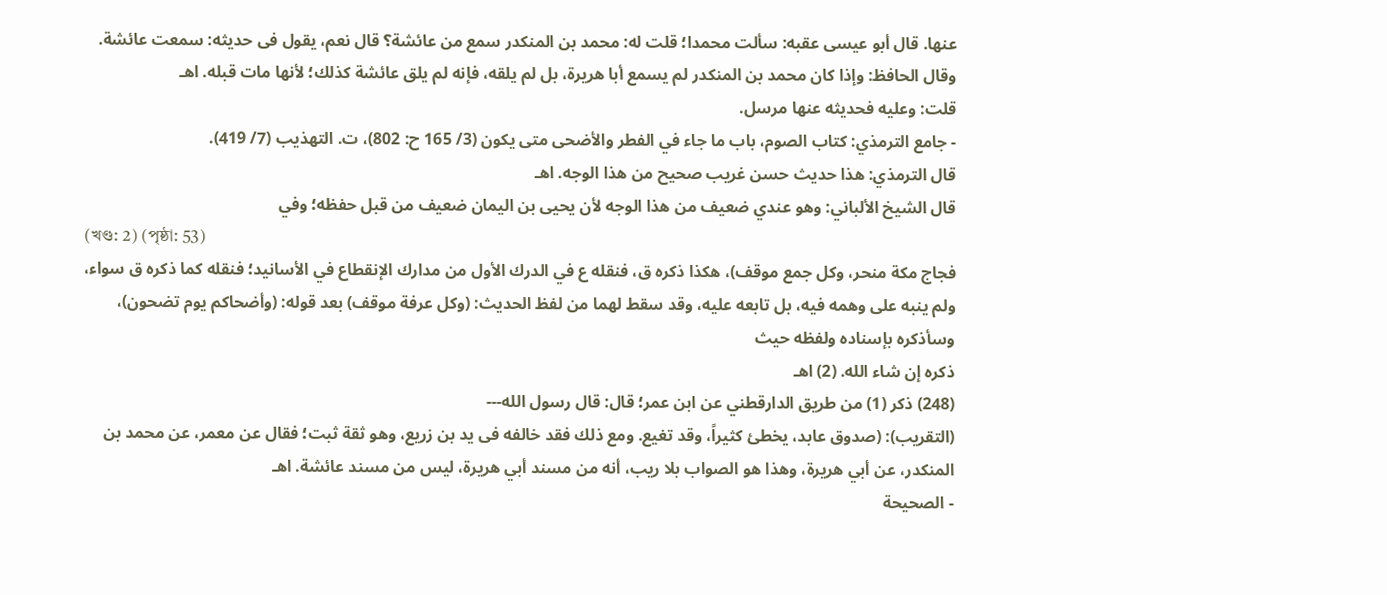عنها. قال أبو عيسى عقبه: سألت محمدا؛ قلت له: محمد بن المنكدر سمع من عائشة؟ قال نعم، يقول فى حديثه: سمعت عائشة.
وقال الحافظ: وإذا كان محمد بن المنكدر لم يسمع أبا هريرة، بل لم يلقه، فإنه لم يلق عائشة كذلك؛ لأنها مات قبله. اهـ
قلت: وعليه فحديثه عنها مرسل.
- جامع الترمذي: كتاب الصوم، باب ما جاء في الفطر والأضحى متى يكون (3/ 165 ح: 802)، ت. التهذيب (7/ 419).
قال الترمذي: هذا حديث حسن غريب صحيح من هذا الوجه. اهـ
قال الشيخ الألباني: وهو عندي ضعيف من هذا الوجه لأن يحيى بن اليمان ضعيف من قبل حفظه؛ وفي
(খণ্ড: 2) (পৃষ্ঠা: 53)
فجاج مكة منحر، وكل جمع موقف)، هكذا ذكره ق، فنقله ع في الدرك الأول من مدارك الإنقطاع في الأسانيد؛ فنقله كما ذكره ق سواء، ولم ينبه على وهمه فيه، بل تابعه عليه، وقد سقط لهما من لفظ الحديث: (وكل عرفة موقف) بعد قوله: (وأضحاكم يوم تضحون)، وسأذكره بإسناده ولفظه حيث
ذكره إن شاء الله. (2) اهـ
(248) ذكر (1) من طريق الدارقطني عن ابن عمر؛ قال: قال رسول الله---
(التقريب): (صدوق عابد، يخطئ كثيراً، وقد تغيع. ومع ذلك فقد خالفه فى يد بن زريع، وهو ثقة ثبت؛ فقال عن معمر، عن محمد بن المنكدر، عن أبي هريرة، وهذا هو الصواب بلا ريب، أنه من مسند أبي هريرة، ليس من مسند عائشة. اهـ
- الصحيحة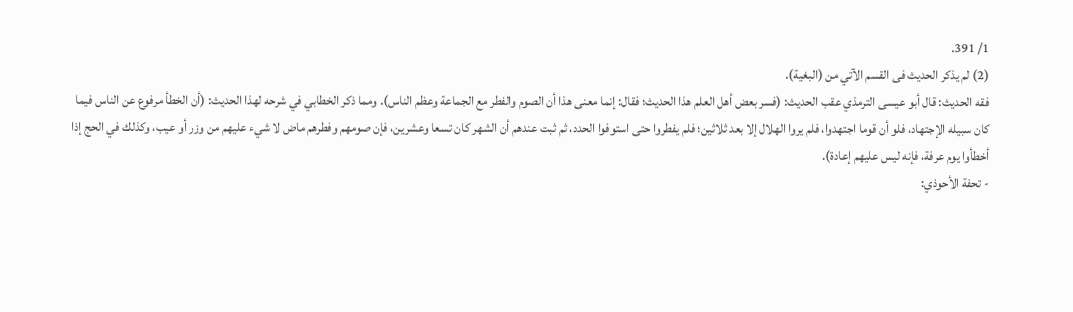1/ 391.
(2) لم يذكر الحديث فى القسم الآتي من (البغية).
فقه الحديث: قال أبو عيسى الترمذي عقب الحديث: (فسر بعض أهل العلم هذا الحديث؛ فقال: إنما معنى هذا أن الصوم والفطر مع الجماعة وعظم الناس). ومما ذكر الخطابي في شرحه لهذا الحديث: (أن الخطأ مرفوع عن الناس فيما كان سبيله الإجتهاد، فلو أن قوما اجتهدوا، فلم يروا الهلال إلا بعد ثلاثين؛ فلم يفطروا حتى استوفوا الحدد، ثم ثبت عندهم أن الشهر كان تسعا وعشرين، فإن صومهم وفطرهم ماض لا شيء عليهم من وزر أو عيب، وكذلك في الحج إذا أخطأوا يوم عرفة، فإنه ليس عليهم إعادة).
- تحفة الأحوذي: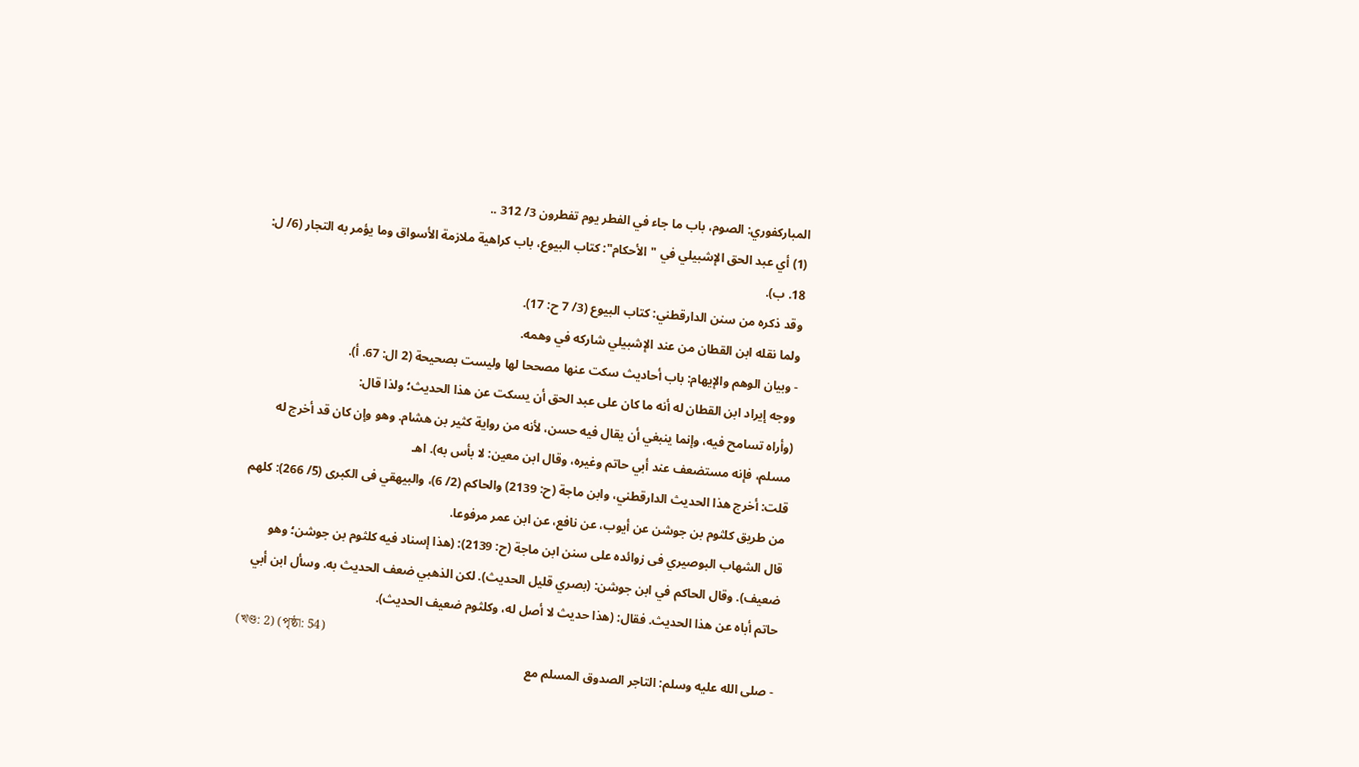المباركفوري: الصوم، باب ما جاء في الفطر يوم تفطرون 3/ 312 ..
(1) أي عبد الحق الإشبيلي في "الأحكام": كتاب البيوع، باب كراهية ملازمة الأسواق وما يؤمر به التجار (6/ ل: 18. ب).
وقد ذكره من سنن الدارقطني: كتاب البيوع (3/ 7 ح: 17).
ولما نقله ابن القطان من عند الإشبيلي شاركه في وهمه.
- وبيان الوهم والإيهام: باب أحاديث سكت عنها مصححا لها وليست بصحيحة (2 ال: 67. أ).
ووجه إيراد ابن القطان له أنه ما كان على عبد الحق أن يسكت عن هذا الحديث؛ ولذا قال:
(وأراه تسامح فيه، وإنما ينبغي أن يقال فيه حسن، لأنه من رواية كثير بن هشام. وهو وإن كان قد أخرج له مسلم، فإنه مستضعف عند أبي حاتم وغيره، وقال ابن معين: لا بأس به). اهـ
قلت: أخرج هذا الحديث الدارقطني، وابن ماجة (ح: 2139) والحاكم (2/ 6)، والبيهقي فى الكبرى (5/ 266): كلهم من طريق كلثوم بن جوشن عن أيوب، عن نافع، عن ابن عمر مرفوعا.
قال الشهاب البوصيري فى زوائده على سنن ابن ماجة (ح: 2139): (هذا إسناد فيه كلثوم بن جوشن؛ وهو ضعيف). وقال الحاكم في ابن جوشن: (بصري قليل الحديث). لكن الذهبي ضعف الحديث به. وسأل ابن أبي حاتم أباه عن هذا الحديث. فقال: (هذا حديث لا أصل له، وكلثوم ضعيف الحديث).
(খণ্ড: 2) (পৃষ্ঠা: 54)
- صلى الله عليه وسلم: التاجر الصدوق المسلم مع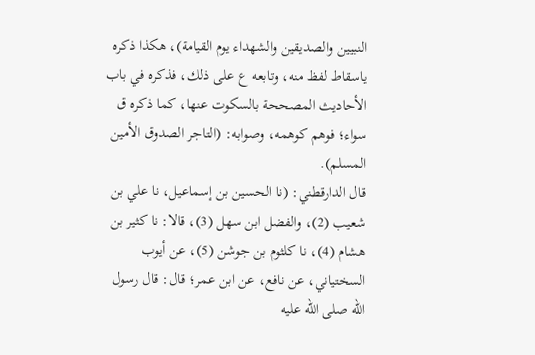النبيين والصديقين والشهداء يوم القيامة)، هكذا ذكره ياسقاط لفظ منه، وتابعه ع على ذلك، فذكره في باب الأحاديث المصححة بالسكوت عنها، كما ذكره ق سواء؛ فوهم كوهمه، وصوابه: (التاجر الصدوق الأمين المسلم).
قال الدارقطني: (نا الحسين بن إسماعيل، نا علي بن شعيب (2)، والفضل ابن سهل (3)، قالا: نا كثير بن هشام (4)، نا كلثوم بن جوشن (5)، عن أيوب السختياني، عن نافع، عن ابن عمر؛ قال: قال رسول الله صلى الله عليه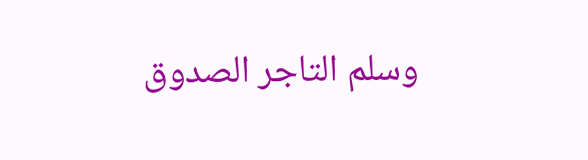وسلم التاجر الصدوق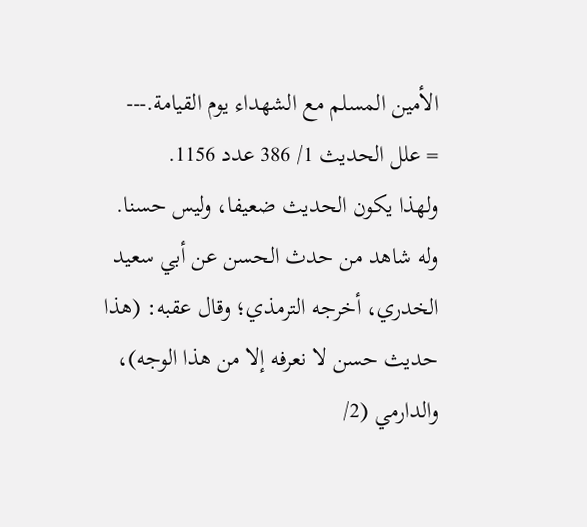الأمين المسلم مع الشهداء يوم القيامة.---
= علل الحديث 1/ 386 عدد 1156.
ولهذا يكون الحديث ضعيفا، وليس حسنا.
وله شاهد من حدث الحسن عن أبي سعيد الخدري، أخرجه الترمذي؛ وقال عقبه: (هذا حديث حسن لا نعرفه إلا من هذا الوجه)، والدارمي (2/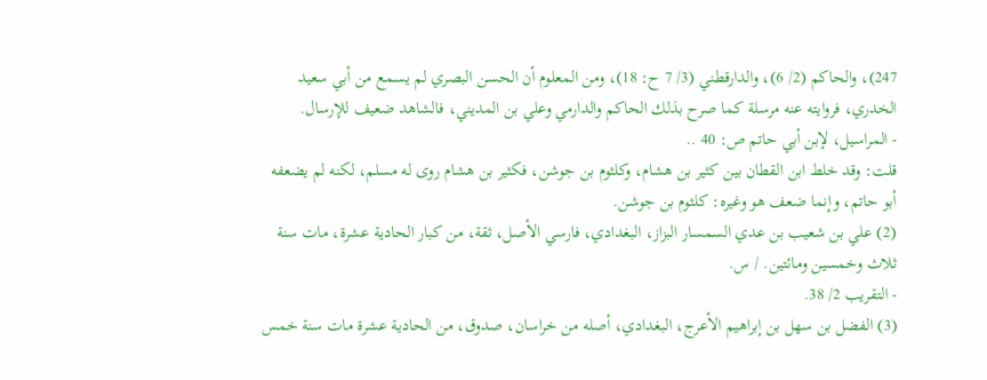247)، والحاكم (2/ 6)، والدارقطني (3/ 7 ح: 18)، ومن المعلوم أن الحسن البصري لم يسمع من أبي سعيد الخدري، فروايته عنه مرسلة كما صرح بذلك الحاكم والدارمي وعلي بن المديني، فالشاهد ضعيف للإرسال.
- المراسيل، لإبن أبي حاتم ص: 40 ..
قلت: وقد خلط ابن القطان بين كثير بن هشام، وكلثوم بن جوشن، فكثير بن هشام روى له مسلم، لكنه لم يضعفه أبو حاتم، وإنما ضعف هو وغيره: كلثوم بن جوشن.
(2) علي بن شعيب بن عدي السمسار البزاز، البغدادي، فارسي الأصل، ثقة، من كبار الحادية عشرة، مات سنة ثلاث وخمسين ومائتين. / س.
- التقريب 2/ 38.
(3) الفضل بن سهل بن إبراهيم الأعرج، البغدادي، أصله من خراسان، صدوق، من الحادية عشرة مات سنة خمس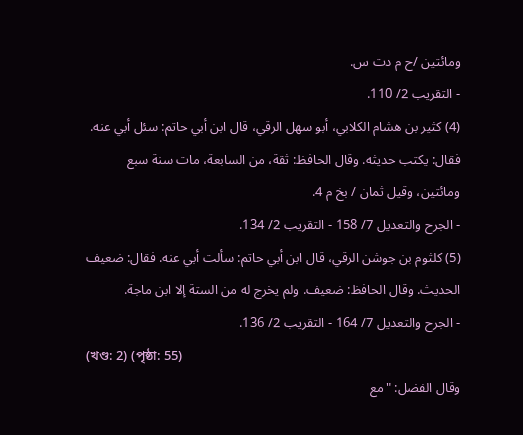ومائتين /ح م دت س.
- التقريب 2/ 110.
(4) كثير بن هشام الكلابي، أبو سهل الرقي، قال ابن أبي حاتم: سئل أبي عنه. فقال: يكتب حديثه. وقال الحافظ: ثقة، من السابعة، مات سنة سبع ومائتين، وقيل ثمان / بخ م 4.
- الجرح والتعديل 7/ 158 - التقريب 2/ 134.
(5) كلثوم بن جوشن الرقي، قال ابن أبي حاتم: سألت أبي عنه. فقال: ضعيف الحديث. وقال الحافظ: ضعيف. ولم يخرج له من الستة إلا ابن ماجة.
- الجرح والتعديل 7/ 164 - التقريب 2/ 136.
(খণ্ড: 2) (পৃষ্ঠা: 55)
وقال الفضل: "مع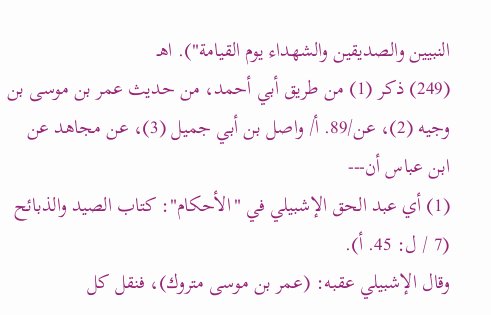النبيين والصديقين والشهداء يوم القيامة"). اهـ
(249) ذكر (1) من طريق أبي أحمد، من حديث عمر بن موسى بن وجيه (2)، عن/89. أ/ واصل بن أبي جميل (3)، عن مجاهد عن ابن عباس أن---
(1) أي عبد الحق الإشبيلي في "الأحكام": كتاب الصيد والذبائح (7 / ل: 45. أ).
وقال الإشبيلي عقبه: (عمر بن موسى متروك)، فنقل كل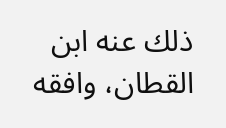ذلك عنه ابن القطان، وافقه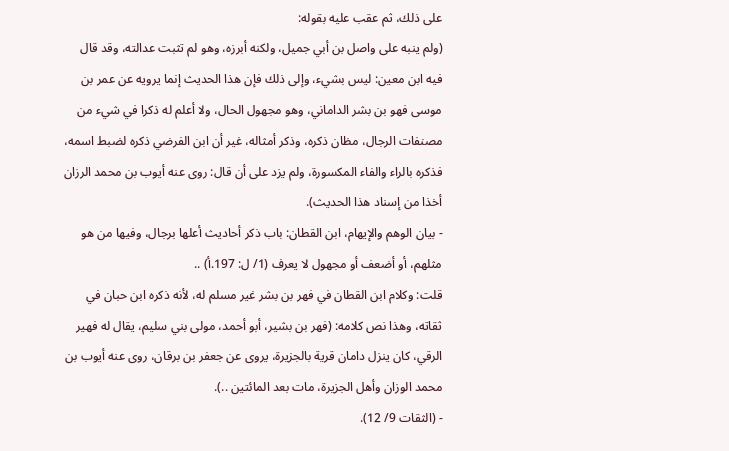على ذلك، ثم عقب عليه بقوله:
(ولم ينبه على واصل بن أبي جميل، ولكنه أبرزه، وهو لم تثبت عدالته، وقد قال فيه ابن معين: ليس بشيء، وإلى ذلك فإن هذا الحديث إنما يرويه عن عمر بن موسى فهو بن بشر الداماني، وهو مجهول الحال، ولا أعلم له ذكرا في شيء من مصنفات الرجال، مظان ذكره، وذكر أمثاله، غير أن ابن الفرضي ذكره لضبط اسمه، فذكره بالراء والفاء المكسورة، ولم يزد على أن قال: روى عنه أيوب بن محمد الرزان أخذا من إسناد هذا الحديث).
- بيان الوهم والإيهام، ابن القطان: باب ذكر أحاديث أعلها برجال، وفيها من هو مثلهم، أو أضعف أو مجهول لا يعرف (1/ ل: 197.أ) ..
قلت: وكلام ابن القطان في فهر بن بشر غير مسلم له، لأنه ذكره ابن حبان في ثقاته، وهذا نص كلامه: (فهر بن بشير، أبو أحمد، مولى بني سليم، يقال له فهير الرقي، كان ينزل دامان قرية بالجزيرة، يروى عن جعفر بن برقان، روى عنه أيوب بن محمد الوزان وأهل الجزيرة، مات بعد المائتين ..).
- (الثقات 9/ 12).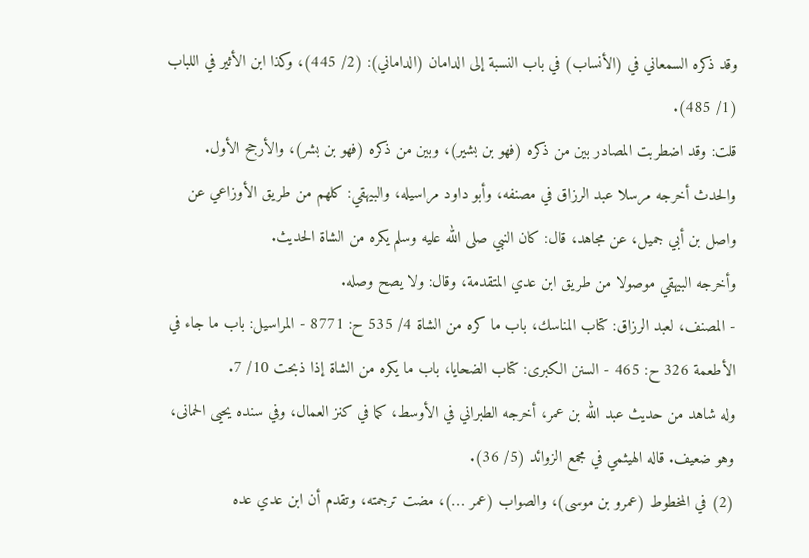وقد ذكره السمعاني في (الأنساب) في باب النسبة إلى الدامان (الداماني): (2/ 445)، وكذا ابن الأثير في اللباب (1/ 485).
قلت: وقد اضطربت المصادر بين من ذكره (فهو بن بشير)، وبين من ذكره (فهو بن بشر)، والأرجح الأول.
والحدث أخرجه مرسلا عبد الرزاق في مصنفه، وأبو داود مراسيله، والبيهقي: كلهم من طريق الأوزاعي عن واصل بن أبي جميل، عن مجاهد، قال: كان النبي صلى الله عليه وسلم يكره من الشاة الحديث.
وأخرجه البيهقي موصولا من طريق ابن عدي المتقدمة، وقال: ولا يصح وصله.
- المصنف، لعبد الرزاق: كتاب المناسك، باب ما كره من الشاة 4/ 535 ح: 8771 - المراسيل: باب ما جاء في الأطعمة 326 ح: 465 - السنن الكبرى: كتاب الضحايا، باب ما يكره من الشاة إذا ذبحت 10/ 7.
وله شاهد من حديث عبد الله بن عمر، أخرجه الطبراني في الأوسط، كما في كنز العمال، وفي سنده يحيى الحمانى، وهو ضعيف. قاله الهيثمي في مجمع الزوائد (5/ 36).
(2) في المخطوط (عمرو بن موسى)، والصواب (عمر …)، مضت ترجمته، وتقدم أن ابن عدي عده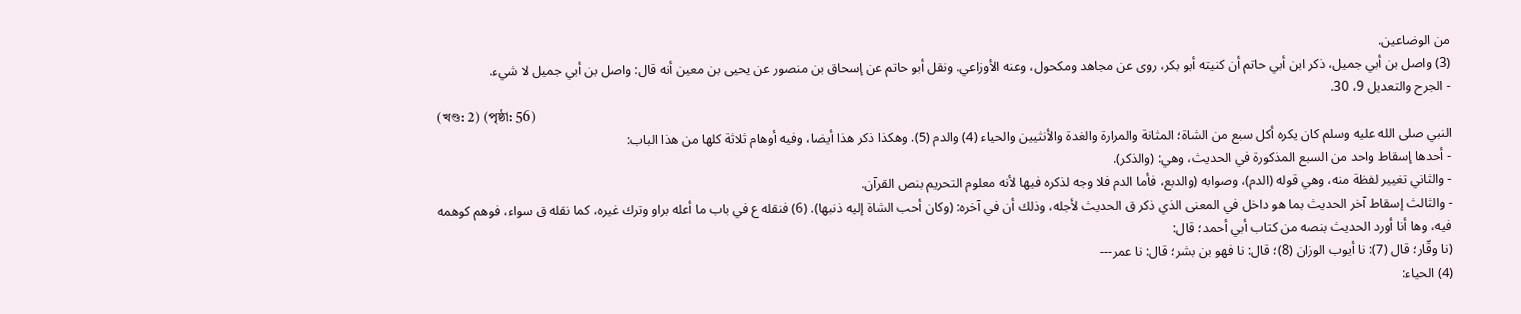من الوضاعين.
(3) واصل بن أبي جميل، ذكر ابن أبي حاتم أن كنيته أبو بكر، روى عن مجاهد ومكحول، وعنه الأوزاعي. ونقل أبو حاتم عن إسحاق بن منصور عن يحيى بن معين أنه قال: واصل بن أبي جميل لا شيء.
- الجرح والتعديل 9، 30.
(খণ্ড: 2) (পৃষ্ঠা: 56)
النبي صلى الله عليه وسلم كان يكره أكل سبع من الشاة؛ المثانة والمرارة والغدة والأنثيين والحياء (4) والدم (5). وهكذا ذكر هذا أيضا، وفيه أوهام ثلاثة كلها من هذا الباب:
- أحدها إسقاط واحد من السبع المذكورة في الحديث، وهي: (والذكر).
- والثاني تغيير لفظة منه، وهي قوله (الدم)، وصوابه (والدبع، فأما الدم فلا وجه لذكره فيها لأنه معلوم التحريم بنص القرآن.
- والثالث إسقاط آخر الحديث بما هو داخل في المعنى الذي ذكر ق الحديث لأجله، وذلك أن في آخره: (وكان أحب الشاة إليه ذنبها). (6) فنقله ع في باب ما أعله براو وترك غيره، كما نقله ق سواء، فوهم كوهمه فيه، وها أنا أورد الحديث بنصه من كتاب أبي أحمد؛ قال:
(نا وقّار؛ قال (7): نا أيوب الوزان (8)؛ قال: نا فهو بن بشر؛ قال: نا عمر---
(4) الحياء: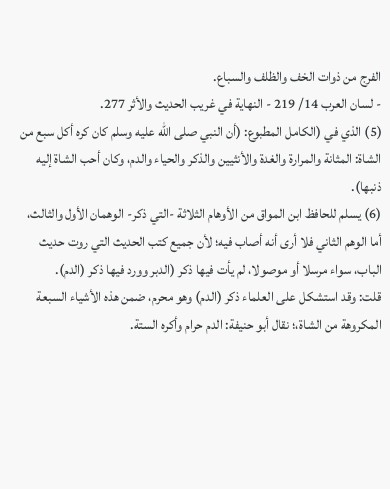الفرج من ذوات الخف والظلف والسباع.
- لسان العرب 14/ 219 - النهاية في غريب الحديث والأثر 277.
(5) الذي في (الكامل المطبوع: (أن النبي صلى الله عليه وسلم كان كره أكل سبع من الشاة: المثانة والمرارة والغدة والأنثيين والذكر والحياء والدم، وكان أحب الشاة إليه ذنبها).
(6) يسلم للحافظ ابن المواق من الأوهام الثلاثة -التي ذكر- الوهمان الأول والثالث، أما الوهم الثاني فلا أرى أنه أصاب فيه؛ لأن جميع كتب الحديث التي روت حديث الباب، سواء مرسلا أو موصولا، لم يأت فيها ذكر (الدبر وورد فيها ذكر (الدم).
قلت: وقد استشكل على العلماء ذكر (الدم) وهو محرم، ضمن هذه الأشياء السبعة المكروهة من الشاة،؛ نقال أبو حنيفة: الدم حرام وأكره الستة.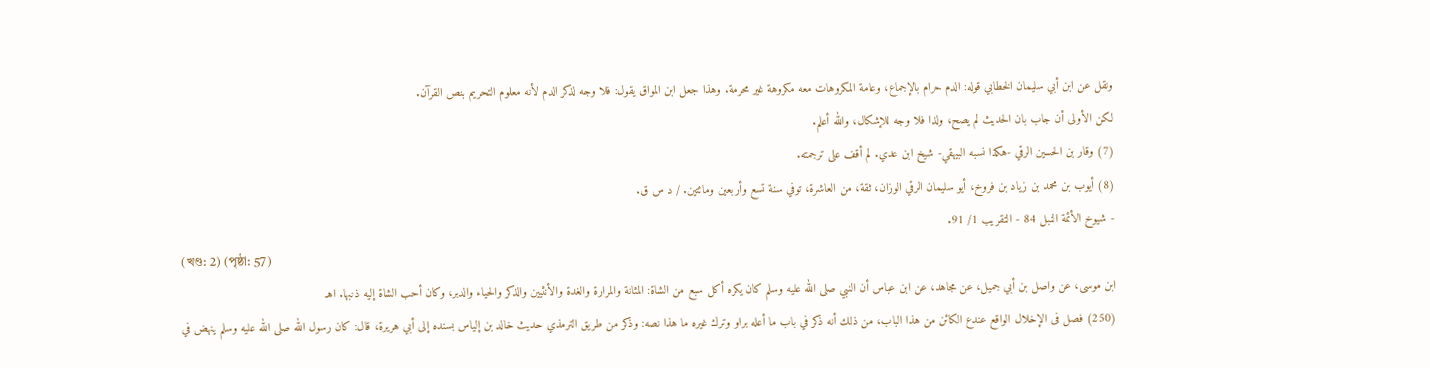ونقل عن ابن أبي سليمان الخطابي قوله: الدم حرام بالإجماع، وعامة المكروهات معه مكروهة غير محرمة. وهذا جعل ابن المواق يقول: فلا وجه لذكر الدم لأنه معلوم التحريم بنص القرآن.
لكن الأولى أن جاب بان الحديث لم يصح، ولذا فلا وجه للإشكال، والله أعلم.
(7) وقار بن الحسين الرقي -هكذا نسبه البيهقي- شيخ ابن عدي. لم أقف على ترجمته.
(8) أيوب بن محمد بن زياد بن فروخ، أيو سليمان الرقي الوزان، ثقة، من العاشرة، توفي سنة تسع وأربعين ومائتين. / د س ق.
- شيوخ الأئمة النبل 84 - التقريب 1/ 91.
(খণ্ড: 2) (পৃষ্ঠা: 57)
ابن موسى، عن واصل بن أبي جميل، عن مجاهد، عن ابن عباس أن النبي صلى الله عليه وسلم كان يكره أكل سبع من الشاة: المثانة والمرارة والغدة والأنثيين والذكر والحياء والدبر، وكان أحب الشاة إليه ذنبها. اهـ
(250) فصل فى الإخلال الواقع عندع الكائن من هذا الباب، من ذلك أنه ذكر في باب ما أعله براو وترك غيره ما هذا نصه: وذكر من طريق الترمذي حديث خالد بن إلياس بسنده إلى أبي هريرة، قال: كان رسول الله صلى الله عليه وسلم ينهض في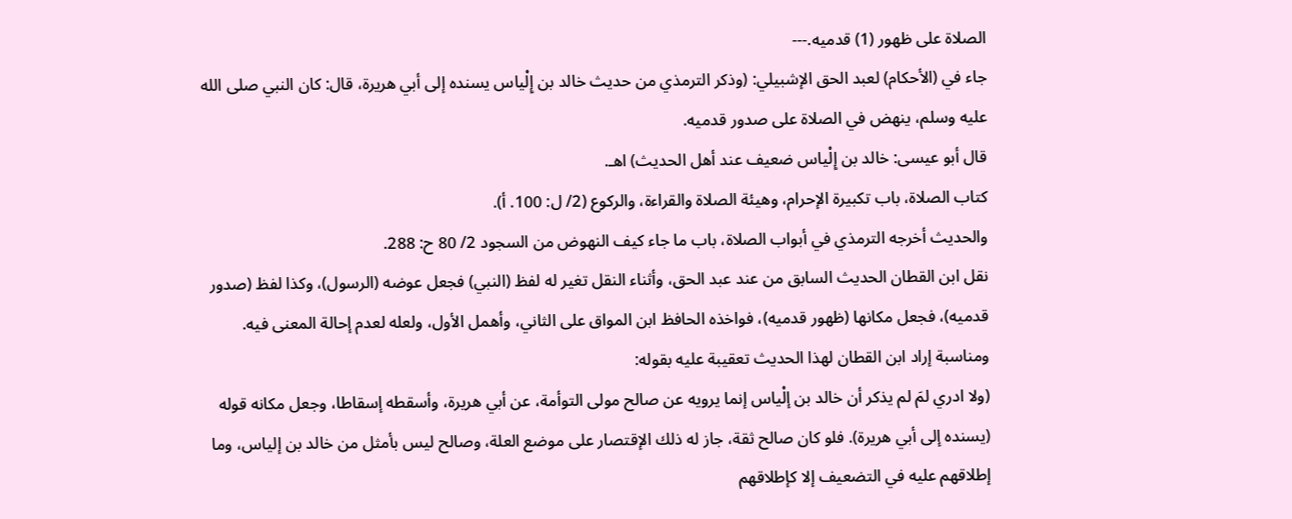الصلاة على ظهور (1) قدميه.---
جاء في (الأحكام) لعبد الحق الإشبيلي: (وذكر الترمذي من حديث خالد بن إِلْياس يسنده إلى أبي هريرة، قال: كان النبي صلى الله عليه وسلم، ينهض في الصلاة على صدور قدميه.
قال أبو عيسى: خالد بن إِلْياس ضعيف عند أهل الحديث) اهـ.
كتاب الصلاة، باب تكبيرة الإحرام، وهيئة الصلاة والقراءة، والركوع (2/ ل: 100. أ).
والحديث أخرجه الترمذي في أبواب الصلاة، باب ما جاء كيف النهوض من السجود 2/ 80 ح: 288.
نقل ابن القطان الحديث السابق من عند عبد الحق، وأثناء النقل تغير له لفظ (النبي) فجعل عوضه (الرسول)، وكذا لفظ (صدور قدميه)، فجعل مكانها (ظهور قدميه)، فواخذه الحافظ ابن المواق على الثاني، وأهمل الأول، ولعله لعدم إحالة المعنى فيه.
ومناسبة إراد ابن القطان لهذا الحديث تعقيبة عليه بقوله:
(ولا ادري لمَ لم يذكر أن خالد بن إلْياس إنما يرويه عن صالح مولى التوأمة، عن أبي هريرة، وأسقطه إسقاطا، وجعل مكانه قوله (يسنده إلى أبي هريرة). فلو كان صالح ثقة، جاز له ذلك الإقتصار على موضع العلة، وصالح ليس بأمثل من خالد بن إلياس، وما إطلاقهم عليه في التضعيف إلا كإطلاقهم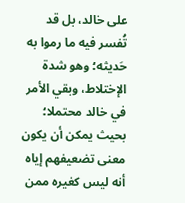على خالد، بل قد تُفسر فيه ما رموا به حَديثه؛ وهو شدة الإختلاط، وبقي الأمر في خالد محتملا؛ بحيث يمكن أن يكون معنى تضعيفهم إياه أنه ليس كغيره ممن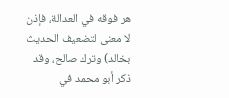هر فوقه في العدالة، فإذن لا معنى لتضعيف الحديث بخالد) وترك صالح، وقد ذكر أبو محمد في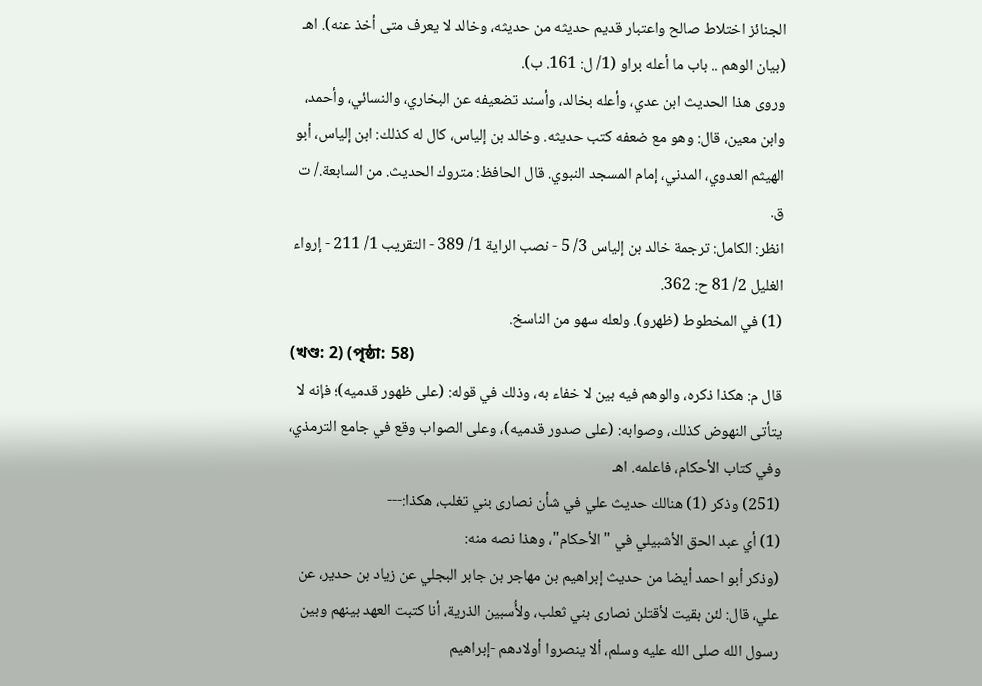الجنائز اختلاط صالح واعتبار قديم حديثه من حديثه، وخالد لا يعرف متى أخذ عنه). اهـ (بيان الوهم .. باب ما أعله براو (1/ ل: 161. ب).
وروى هذا الحديث ابن عدي، وأعله بخالد، وأسند تضعيفه عن البخاري، والنسائي، وأحمد، وابن معين، قال: وهو مع ضعفه كتب حديثه. وخالد بن إلياس، كال له كذلك: ابن إلياس، أبو الهيثم العدوي، المدني، إمام المسجد النبوي. قال الحافظ: متروك الحديث. من السابعة./ ت ق.
انظر: الكامل: ترجمة خالد بن إلياس 3/ 5 - نصب الراية 1/ 389 - التقريب 1/ 211 - إرواء الغليل 2/ 81 ح: 362.
(1) في المخطوط (ظهرو). ولعله سهو من الناسخ.
(খণ্ড: 2) (পৃষ্ঠা: 58)
قال م: هكذا ذكره، والوهم فيه بين لا خفاء به، وذلك في قوله: (على ظهور قدميه)؛ فإنه لا يتأتى النهوض كذلك، وصوابه: (على صدور قدميه)، وعلى الصواب وقع في جامع الترمذي، وفي كتاب الأحكام، فاعلمه. اهـ
(251) وذكر (1) هنالك حديث علي في شأن نصارى بني تغلب، هكذا:---
(1) أي عبد الحق الأشبيلي في "الأحكام"، وهذا نصه منه:
(وذكر أبو احمد أيضا من حديث إبراهيم بن مهاجر بن جابر البجلي عن زياد بن حدير، عن علي، قال: لئن بقيت لأقتلن نصارى بني ثعلب، ولأُسبين الذرية، أنا كتبت العهد بينهم وبين رسول الله صلى الله عليه وسلم، ألا ينصروا أولادهم -إبراهيم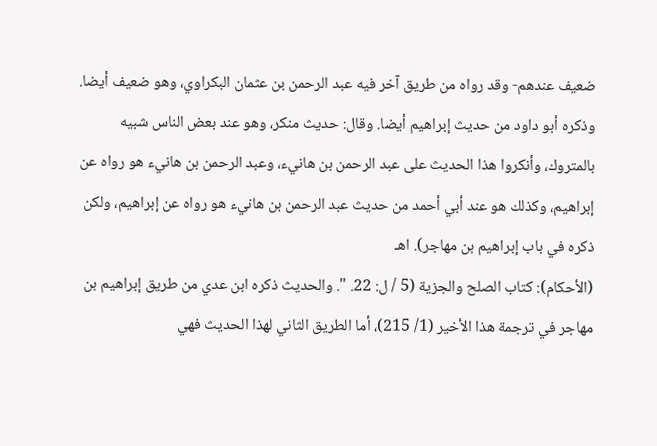ضعيف عندهم- وقد رواه من طريق آخر فيه عبد الرحمن بن عثمان البكراوي، وهو ضعيف أيضا.
وذكره أبو داود من حديث إبراهيم أيضا. وقال: حديث منكر، وهو عند بعض الناس شبيه بالمتروك، وأنكروا هذا الحديث على عبد الرحمن بن هانيء، وعبد الرحمن بن هانيء هو رواه عن إبراهيم، وكذلك هو عند أبي أحمد من حديث عبد الرحمن بن هانيء هو رواه عن إبراهيم، ولكن ذكره في باب إبراهيم بن مهاجر). اهـ
(الأحكام): كتاب الصلح والجزية (5 / ل: 22. ". والحديث ذكره ابن عدي من طريق إبراهيم بن مهاجر في ترجمة هذا الأخير (1/ 215)، أما الطريق الثاني لهذا الحديث فهي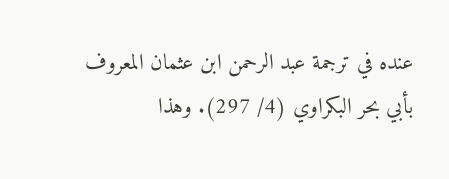عنده في ترجمة عبد الرحمن ابن عثمان المعروف بأبي بحر البكراوي (4/ 297). وهذا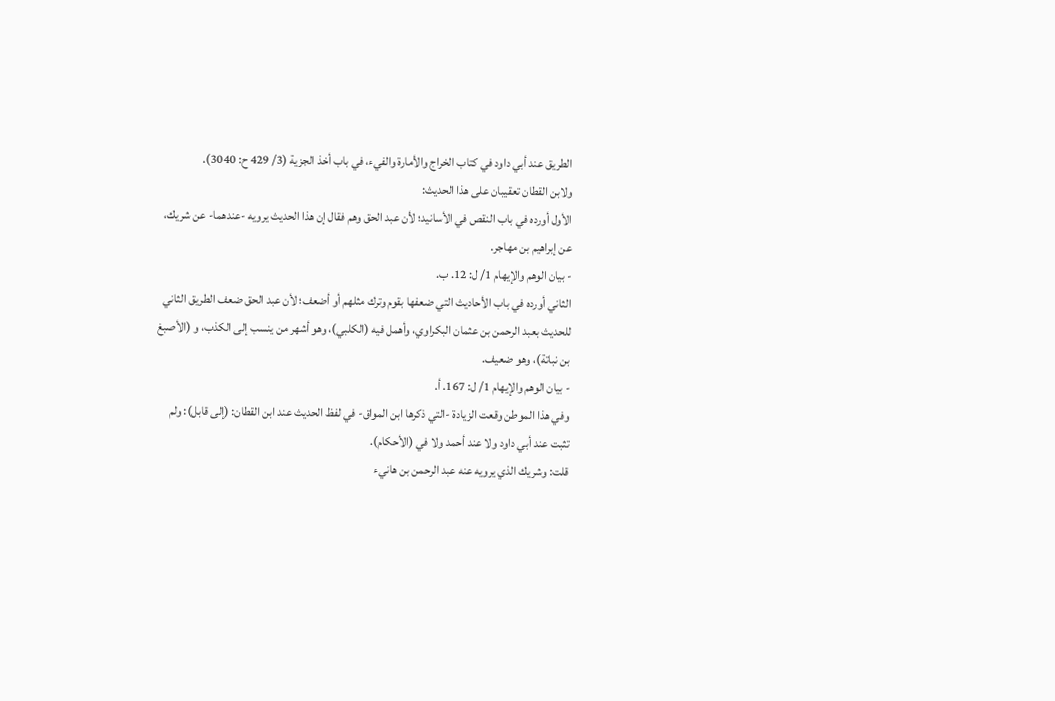الطريق عند أبي داود في كتاب الخراج والأمارة والفيء، في باب أخذ الجزية (3/ 429 ح: 3040).
ولابن القطان تعقيبان على هذا الحديث:
الأول أورده في باب النقص في الأسانيد؛ لأن عبد الحق وهم فقال إن هذا الحديث يرويه -عندهما- عن شريك، عن إبراهيم بن مهاجر.
- بيان الوهم والإيهام 1/ ل: 12. ب.
الثاني أورده في باب الأحاديث التي ضعفها بقوم وترك مثلهم أو أضعف؛ لأن عبد الحق ضعف الطريق الثاني للحديث بعبد الرحمن بن عثمان البكراوي، وأهمل فيه (الكلبي)، وهو أشهر من ينسب إلى الكذب، و (الأصبغ بن نباتة)، وهو ضعيف.
- بيان الوهم والإيهام 1/ ل: 167. أ.
وفي هذا الموطن وقعت الزيادة -التي ذكرها ابن المواق- في لفظ الحديث عند ابن القطان: (إلى قابل): ولم تثبت عند أبي داود ولا عند أحمد ولا في (الأحكام).
قلت: وشريك الذي يرويه عنه عبد الرحمن بن هانيء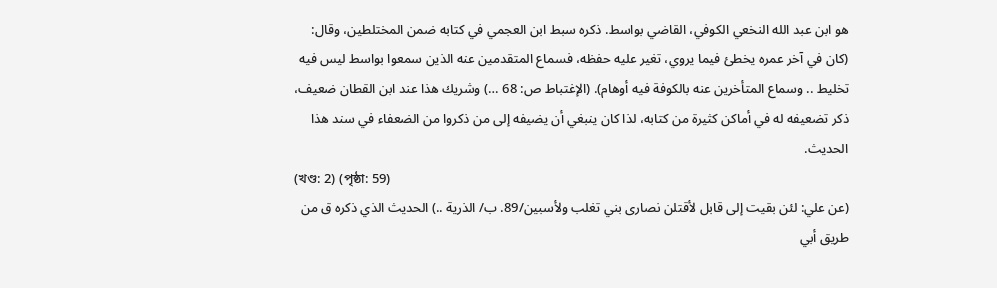هو ابن عبد الله النخعي الكوفي، القاضي بواسط. ذكره سبط ابن العجمي في كتابه ضمن المختلطين، وقال: (كان في آخر عمره يخطئ فيما يروي، تغير عليه حفظه، فسماع المتقدمين عنه الذين سمعوا بواسط ليس فيه تخليط .. وسماع المتأخرين عنه بالكوفة فيه أوهام). (الإغتباط ص: 68 …) وشريك هذا عند ابن القطان ضعيف، ذكر تضعيفه له في أماكن كثيرة من كتابه، لذا كان ينبغي أن يضيفه إلى من ذكروا من الضعفاء في سند هذا الحديث.
(খণ্ড: 2) (পৃষ্ঠা: 59)
(عن علي: لئن بقيت إلى قابل لأقتلن نصارى بني تغلب ولأسبين/89. ب/ الذرية ..) الحديث الذي ذكره ق من طريق أبي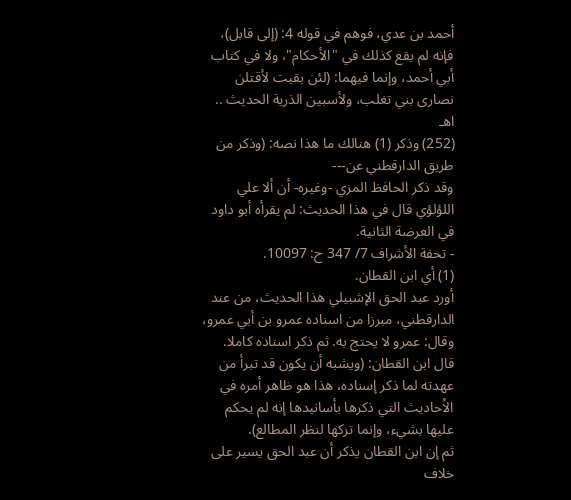أحمد بن عدي، فوهم في قوله 4: (إلى قابل)، فإنه لم يقع كذلك في "الأحكام"، ولا في كتاب أبي أحمد، وإنما فيهما: (لئن بقيت لأقتلن نصارى بني تغلب، ولأسبين الذرية الحديث .. اهـ
(252) وذكر (1) هنالك ما هذا نصه: (وذكر من طريق الدارقطني عن---
وقد ذكر الحافظ المزي -وغيره- أن ألا علي اللؤلؤي قال في هذا الحديث: لم يقرأه أبو داود في العرضة الثانية.
- تحفة الأشراف 7/ 347 ح: 10097.
(1) أي ابن القطان.
أورد عبد الحق الإشبيلي هذا الحديث، من عند الدارقطني، مبرزا من اسناده عمرو بن أبي عمرو، وقال: عمرو لا يحتج به. ثم ذكر اسناده كاملا.
قال ابن القطان: (ويشبه أن يكون قد تبرأ من عهدته لما ذكر إسناده، هذا هو ظاهر أمره في الاُحاديث التي ذكرها بأسانيدها إنه لم يحكم عليها بشيء، وإنما تركها لنظر المطالع).
ثم إن ابن القطان يذكر أن عبد الحق يسير على خلاف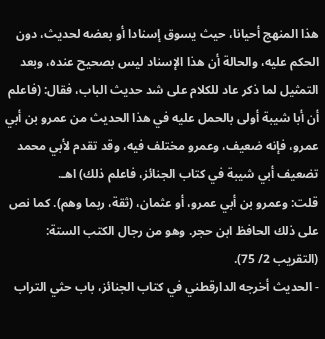هذا المنهج أحيانا، حيث يسوق إسنادا أو بعضه لحديث، دون الحكم عليه، والحالة أن هذا الإسناد ليس بصحيح عنده، وبعد التمثيل لما ذكر عاد للكلام على شد حديث الباب، فقال: (فاعلم أن أبا شيبة أولى بالحمل عليه في هذا الحديث من عمرو بن أبي عمرو، فإنه ضعيف، وعمرو مختلف فيه، وقد تقدم لأبي محمد تضعيف أبي شيبة في كتاب الجنائز، فاعلم ذلك) اهـ.
قلت: وعمرو بن أبي عمرو، أو عثمان، (ثقة، ربما وهم). كما نص على ذلك الحافظ ابن حجر. وهو من رجال الكتب الستة: (التقريب 2/ 75).
- الحديث أخرجه الدارقطني في كتاب الجنائز، باب حثي التراب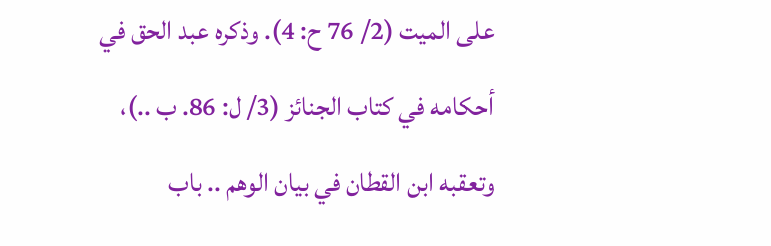على الميت (2/ 76 ح: 4). وذكره عبد الحق في أحكامه في كتاب الجنائز (3/ ل: 86. ب ..)، وتعقبه ابن القطان في بيان الوهم .. باب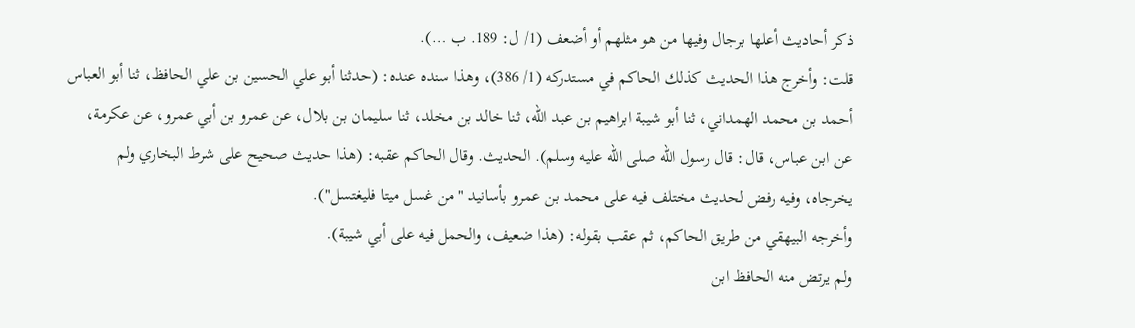ذكر أحاديث أعلها برجال وفيها من هو مثلهم أو أضعف (1/ ل: 189. ب …).
قلت: وأخرج هذا الحديث كذلك الحاكم في مستدركه (1/ 386)، وهذا سنده عنده: (حدثنا أبو علي الحسين بن علي الحافظ، ثنا أبو العباس أحمد بن محمد الهمداني، ثنا أبو شيبة ابراهيم بن عبد الله، ثنا خالد بن مخلد، ثنا سليمان بن بلال، عن عمرو بن أبي عمرو، عن عكرمة، عن ابن عباس، قال: قال رسول الله صلى الله عليه وسلم). الحديث. وقال الحاكم عقبه: (هذا حديث صحيح على شرط البخاري ولم يخرجاه، وفيه رفض لحديث مختلف فيه على محمد بن عمرو بأسانيد "من غسل ميتا فليغتسل").
وأخرجه البيهقي من طريق الحاكم، ثم عقب بقوله: (هذا ضعيف، والحمل فيه على أبي شيبة).
ولم يرتض منه الحافظ ابن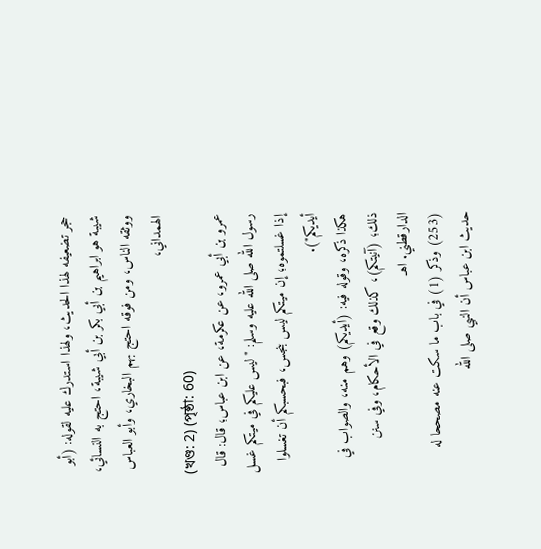حجر تضعيفه لهذا الحديث، ولهذا استدرك عليه لقوله: (أبو شيبة هو ابراهيم بن أبي بكر بن أبي شيبة، احتج به النسائي، ووثقه الناس، ومن فوقه احتج بهم البخاري، وأبو العباس الهمداني،
(খণ্ড: 2) (পৃষ্ঠা: 60)
عمرو بن أبي عمرو، عن عكرمة، عن ابن عباس؛ قال: قال رسول الله صلى الله عليه وسلم: "ليس عليكم في ميتكم غسل إذا غسلتموه؛ إن ميتكم ليس بنجس، فبحسبكم أن تغسلوا أيديكم").
هكذا ذكره، وقوله فيه: (أيديكم) وهم منه، والصواب في ذلك؛ (آنيتكم)، كذلك وقع في الأحكام، وفي سنن الدارقطني. اهـ
(253) وذكر (1) في باب ما سكت عنه مصححا له حديث ابن عباس أن النبي صلى الله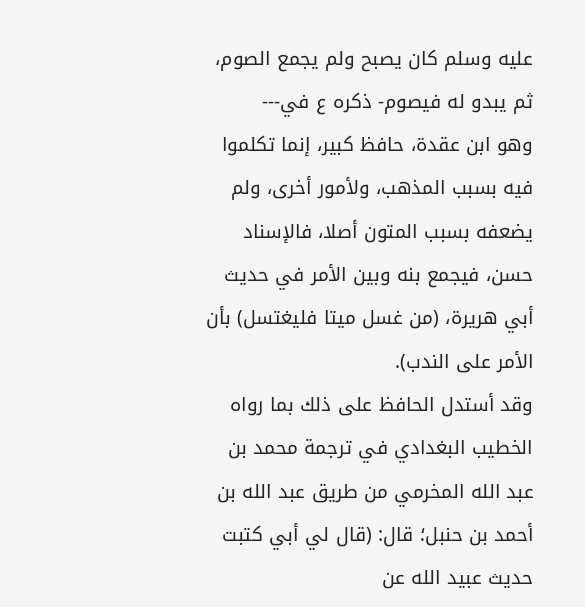عليه وسلم كان يصبح ولم يجمع الصوم، ثم يبدو له فيصوم- ذكره ع في---
وهو ابن عقدة، حافظ كبير، إنما تكلموا فيه بسبب المذهب، ولأمور أخرى، ولم يضعفه بسبب المتون أصلا، فالإسناد حسن، فيجمع بنه وبين الأمر في حديث أبي هريرة، (من غسل ميتا فليغتسل) بأن الأمر على الندب).
وقد أستدل الحافظ على ذلك بما رواه الخطيب البغدادي في ترجمة محمد بن عبد الله المخرمي من طريق عبد الله بن أحمد بن حنبل؛ قال: (قال لي أبي كتبت حديث عبيد الله عن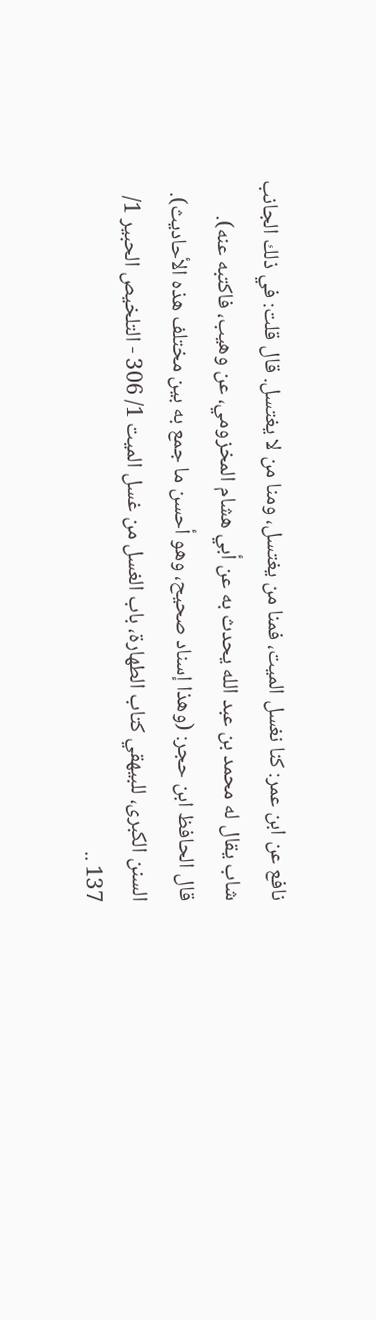نافع عن ابن عمر: كنا نغسل الميت، فمنا من يغتسل، ومنا من لا يغتسل. قال قلت: في ذلك الجانب شاب يقال له محمد بن عبد الله يحدث به عن أبي هشام المخزومي، عن وهيب، فاكتبه عنه).
قال الحافظ ابن حجر: (وهذا إسناد صحيح، وهو أحسن ما جمع به بين مختلف هذه الأحاديث).
السنن الكبرى، للبيهقي كتاب الطهارة، باب الغسل من غسل الميت 1/ 306 - التلخيص الحبير 1/ 137 ..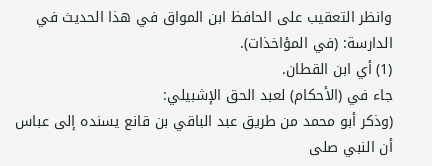وانظر التعقيب على الحافظ ابن المواق في هذا الحديث في الدارسة: (في المؤاخذات).
(1) أي ابن القطان.
جاء في (الأحكام) لعبد الحق الإشبيلي:
(وذكر أبو محمد من طريق عبد الباقي بن قانع يسنده إلى عباس أن النبي صلى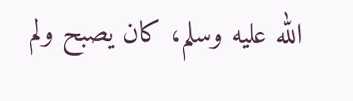الله عليه وسلم، كان يصبح ولم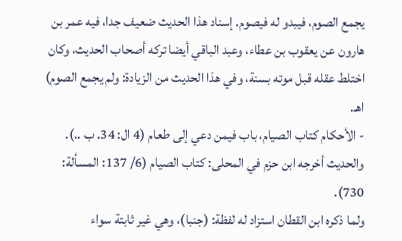يجمع الصوم، فيبدو له فيصوم. إسناد هذا الحديث ضعيف جدا، فيه عمر بن هارون عن يعقوب بن عطاء، وعبد الباقي أيضا تركه أصحاب الحديث، وكان اختلط عقله قبل موته بسنة، وفي هذا الحديث من الزيادة: ولم يجمع الصوم) اهـ.
- الأحكام كتاب الصيام، باب فيمن دعي إلى طعام (4 ال: 34. ب ..).
والحديث أخرجه ابن حزم في المحلى: كتاب الصيام (6/ 137: المسألة: 730).
ولما ذكره ابن القطان استزاد له لفظة: (جنبا)، وهي غير ثابتة سواء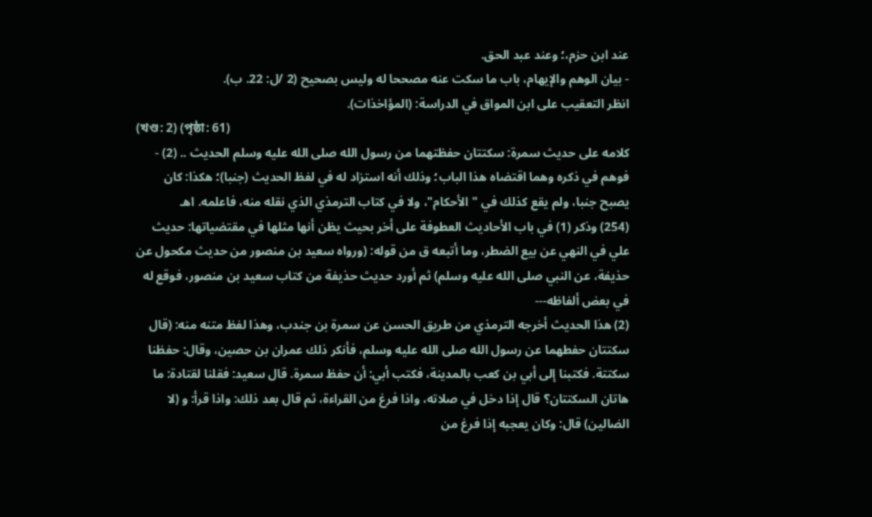عند ابن حزم،؛ وعند عبد الحق.
- بيان الوهم والإيهام، باب ما سكت عنه مصححا له وليس بصحيح (2 /ل: 22. ب).
انظر التعقيب على ابن المواق في الدراسة: (المؤاخذات).
(খণ্ড: 2) (পৃষ্ঠা: 61)
كلامه على حديث سمرة: سكتتان حفظتهما من رسول الله صلى الله عليه وسلم الحديث .. (2) - فوهم في ذكره وهما اقتضاه هذا الباب؛ وذلك أنه استزاد له في لفظ الحديث (جنبا)؛ هكذا: كان يصبح جنبا، ولم يقع كذلك في "الأحكام"، ولا في كتاب الترمذي الذي نقله منه، فاعلمه. اهـ
(254) وذكر (1) في باب الأحاديث العطوفة على أخر بحيث يظن أنها مثلها في مقتضياتها: حديث علي في النهي عن بيع الضطر، وما أتبعه ق من قوله: (ورواه سعيد بن منصور من حديث مكحول عن حذيفة، عن النبي صلى الله عليه وسلم) ثم أورد حديث حذيفة من كتاب سعيد بن منصور، فوقع له في بعض ألفاظه---
(2) هذا الحديث أخرجه الترمذي من طريق الحسن عن سمرة بن جندب، وهذا لفظ متنه منه: (قال سكتتان حفطهما عن رسول الله صلى الله عليه وسلم، فأنكر ذلك عمران بن حصين، وقال: حفظنا سكتتة. فكتبنا إلى أبي بن كعب بالمدينة، فكتب أبي: أن حفظ سمرة. قال سعيد: فقلنا لقتادة: ما هاتان السكتتان؟ قال إذا دخل في صلاته، واذا فرغ من القراءة، ثم قال بعد ذلك: واذا قرأ: و (لا الضالين) قال: وكان يعجبه إذا فرغ من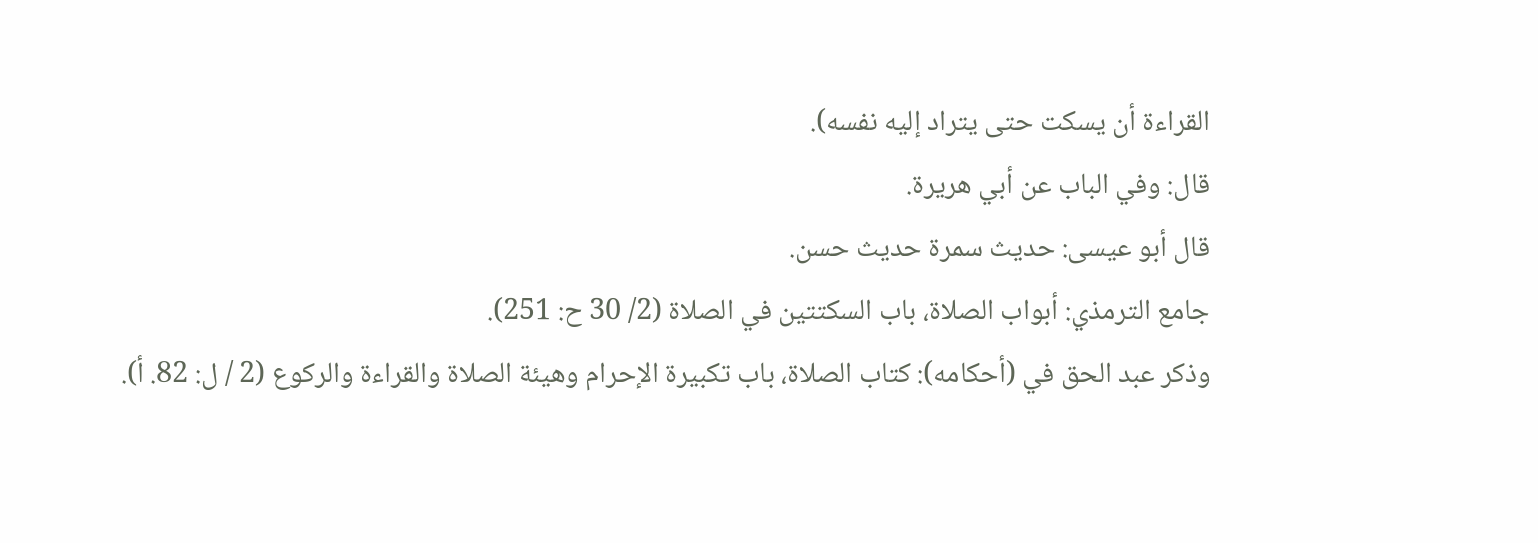القراءة أن يسكت حتى يتراد إليه نفسه).
قال: وفي الباب عن أبي هريرة.
قال أبو عيسى: حديث سمرة حديث حسن.
جامع الترمذي: أبواب الصلاة، باب السكتتين في الصلاة (2/ 30 ح: 251).
وذكر عبد الحق في (أحكامه): كتاب الصلاة، باب تكبيرة الإحرام وهيئة الصلاة والقراءة والركوع (2 / ل: 82. أ).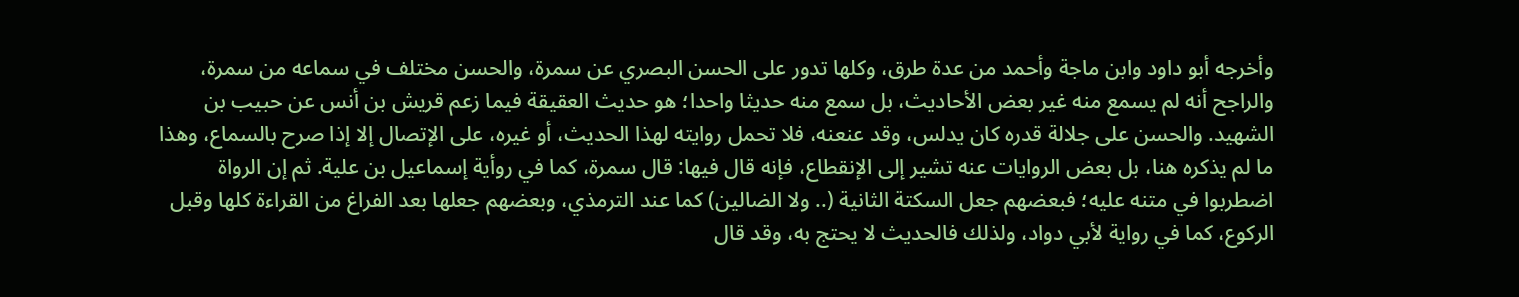وأخرجه أبو داود وابن ماجة وأحمد من عدة طرق، وكلها تدور على الحسن البصري عن سمرة، والحسن مختلف في سماعه من سمرة، والراجح أنه لم يسمع منه غير بعض الأحاديث، بل سمع منه حديثا واحدا؛ هو حديث العقيقة فيما زعم قريش بن أنس عن حبيب بن الشهيد. والحسن على جلالة قدره كان يدلس، وقد عنعنه، فلا تحمل روايته لهذا الحديث، أو غيره، على الإتصال إلا إذا صرح بالسماع، وهذا ما لم يذكره هنا، بل بعض الروايات عنه تشير إلى الإنقطاع، فإنه قال فيها: قال سمرة، كما في روأية إسماعيل بن علية. ثم إن الرواة اضطربوا في متنه عليه؛ فبعضهم جعل السكتة الثانية (.. ولا الضالين) كما عند الترمذي، وبعضهم جعلها بعد الفراغ من القراءة كلها وقبل الركوع، كما في رواية لأبي دواد، ولذلك فالحديث لا يحتج به، وقد قال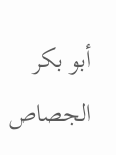أبو بكر الجصاص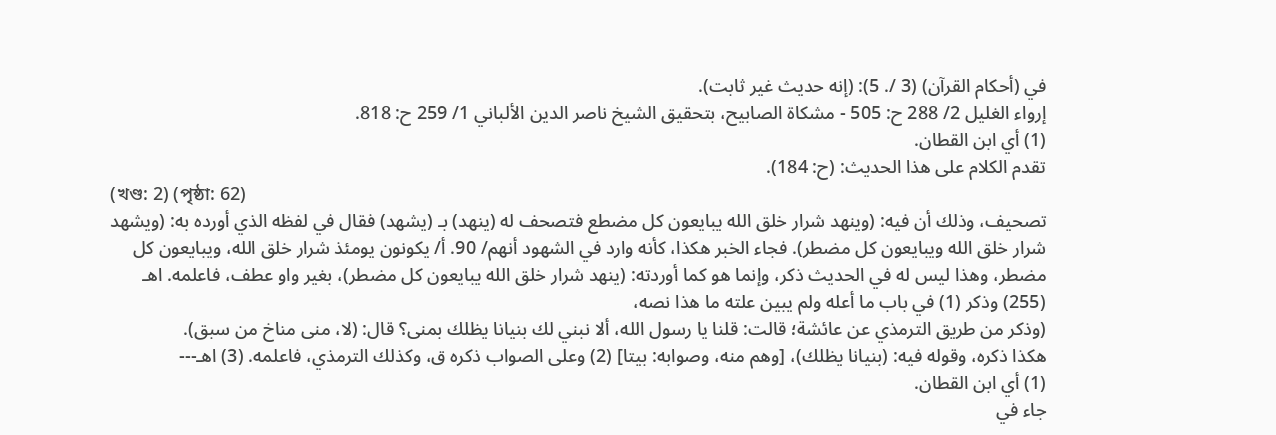في (أحكام القرآن) (3 /. 5): (إنه حديث غير ثابت).
إرواء الغليل 2/ 288 ح: 505 - مشكاة الصابيح، بتحقيق الشيخ ناصر الدين الألباني 1/ 259 ح: 818.
(1) أي ابن القطان.
تقدم الكلام على هذا الحديث: (ح: 184).
(খণ্ড: 2) (পৃষ্ঠা: 62)
تصحيف، وذلك أن فيه: (وينهد شرار خلق الله يبايعون كل مضطع فتصحف له (ينهد) بـ (يشهد) فقال في لفظه الذي أورده به: (ويشهد شرار خلق الله ويبايعون كل مضطر). فجاء الخبر هكذا، كأنه وارد في الشهود أنهم/ 90. أ/ يكونون يومئذ شرار خلق الله، ويبايعون كل مضطر، وهذا ليس له في الحديث ذكر، وإنما هو كما أوردته: (ينهد شرار خلق الله يبايعون كل مضطر)، بغير واو عطف، فاعلمه. اهـ
(255) وذكر (1) في باب ما أعله ولم يبين علته ما هذا نصه،
(وذكر من طريق الترمذي عن عائشة؛ قالت: قلنا يا رسول الله، ألا نبني لك بنيانا يظلك بمنى؟ قال: (لا، منى مناخ من سبق).
هكذا ذكره، وقوله فيه: (بنيانا يظلك)، [وهم منه، وصوابه: بيتا] (2) وعلى الصواب ذكره ق، وكذلك الترمذي، فاعلمه. (3) اهـ---
(1) أي ابن القطان.
جاء في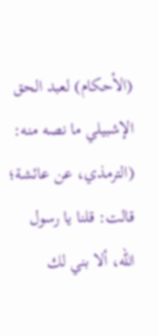(الأحكام) لعبد الحق الإشبيلي ما نصه منه: (الترمذي، عن عائشة؛ قالت: قلنا يا رسول الله، ألا بني لك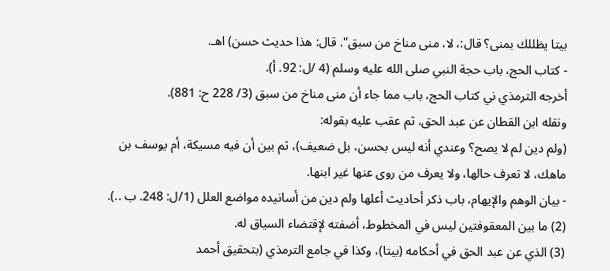بيتا يظللك بمنى؟ قال:، لا، منى مناخ من سبق". قال: هذا حديث حسن) اهـ.
- كتاب الحج، باب حجة النبي صلى الله عليه وسلم (4 /ل: 92. أ).
أخرجه الترمذي ني كتاب الحج، باب مما جاء أن منى مناخ من سبق (3/ 228 ح: 881).
ونقله ابن القطان عن عبد الحق، ثم عقب عليه بقوله:
(ولم دين لم لا يصح؟ وعندي أنه ليس بحسن، بل ضعيف)، ثم بين أن فيه مسيكة، أم يوسف بن ماهك، لا تعرف حالها، ولا يعرف من روى عنها غير ابنها.
- بيان الوهم والإيهام، باب ذكر أحاديث أعلها ولم دين من أسانيده مواضع العلل (1/ل: 248. ب ..).
(2) ما بين المعقوفتين ليس في المخطوط، أضفته لإقتضاء السياق له.
(3) الذي عن عبد الحق في أحكامه (بيتا)، وكذا في جامع الترمذي (بتحقيق أحمد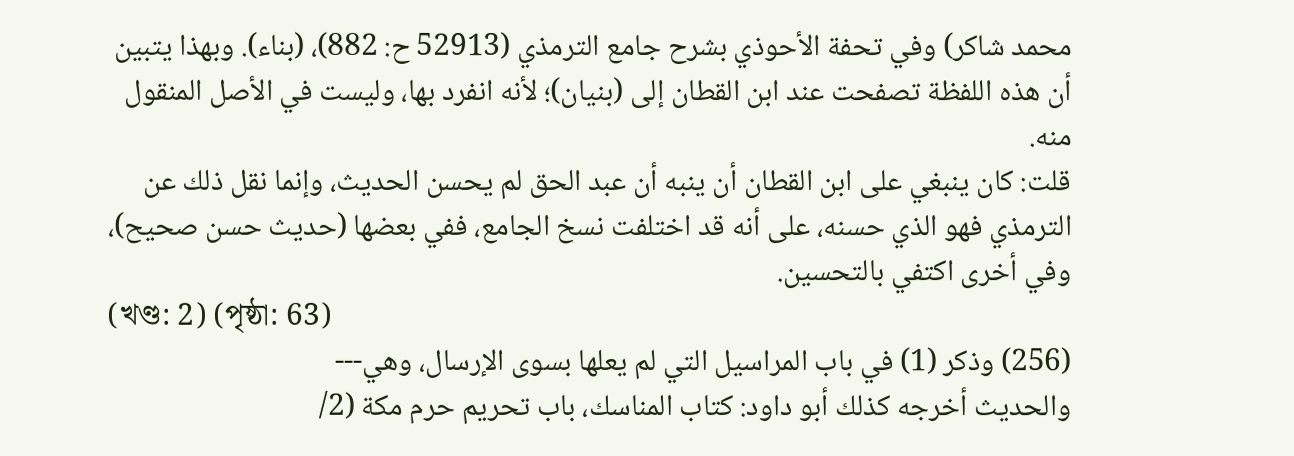محمد شاكر) وفي تحفة الأحوذي بشرح جامع الترمذي (52913 ح: 882)، (بناء). وبهذا يتبين أن هذه اللفظة تصفحت عند ابن القطان إلى (بنيان)؛ لأنه انفرد بها، وليست في الأصل المنقول منه.
قلت: كان ينبغي على ابن القطان أن ينبه أن عبد الحق لم يحسن الحديث، وإنما نقل ذلك عن الترمذي فهو الذي حسنه، على أنه قد اختلفت نسخ الجامع، ففي بعضها (حديث حسن صحيح)، وفي أخرى اكتفي بالتحسين.
(খণ্ড: 2) (পৃষ্ঠা: 63)
(256) وذكر (1) في باب المراسيل التي لم يعلها بسوى الإرسال، وهي---
والحديث أخرجه كذلك أبو داود: كتاب المناسك، باب تحريم حرم مكة (2/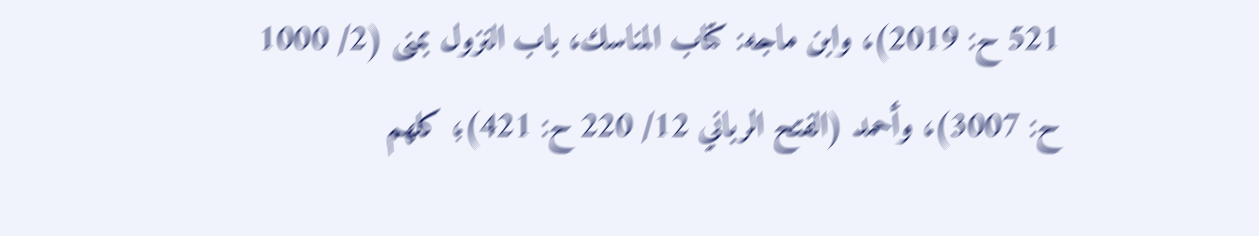521 ح: 2019)، وابن ماجه: كتاب المناسك، باب النزول بمنى (2/ 1000 ح: 3007)، وأحمد (الفتح الرباني 12/ 220 ح: 421)؛ كلهم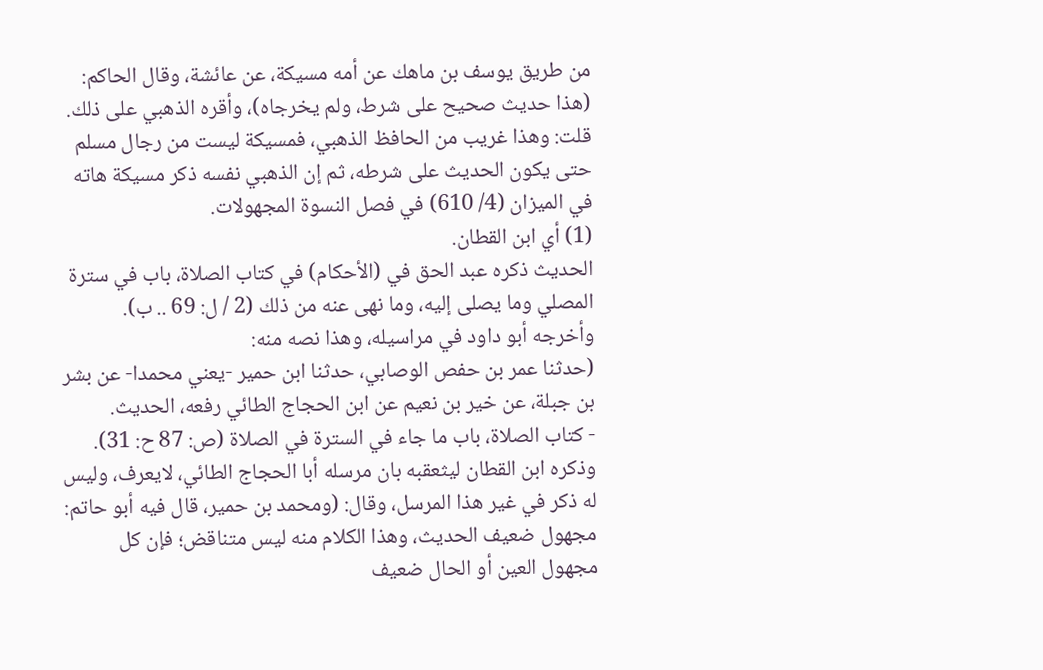من طريق يوسف بن ماهك عن أمه مسيكة، عن عائشة، وقال الحاكم: (هذا حديث صحيح على شرط، ولم يخرجاه)، وأقره الذهبي على ذلك.
قلت: وهذا غريب من الحافظ الذهبي، فمسيكة ليست من رجال مسلم حتى يكون الحديث على شرطه، ثم إن الذهبي نفسه ذكر مسيكة هاته في الميزان (4/ 610) في فصل النسوة المجهولات.
(1) أي ابن القطان.
الحديث ذكره عبد الحق في (الأحكام) في كتاب الصلاة، باب في سترة المصلي وما يصلى إليه، وما نهى عنه من ذلك (2 / ل: 69 .. ب).
وأخرجه أبو داود في مراسيله، وهذا نصه منه:
(حدثنا عمر بن حفص الوصابي، حدثنا ابن حمير -يعني محمدا- عن بشر بن جبلة، عن خير بن نعيم عن ابن الحجاج الطائي رفعه، الحديث.
- كتاب الصلاة، باب ما جاء في السترة في الصلاة (ص: 87 ح: 31).
وذكره ابن القطان ليثعقبه بان مرسله أبا الحجاج الطائي، لايعرف، وليس له ذكر في غير هذا المرسل، وقال: (ومحمد بن حمير، قال فيه أبو حاتم: مجهول ضعيف الحديث، وهذا الكلام منه ليس متناقض؛ فإن كل مجهول العين أو الحال ضعيف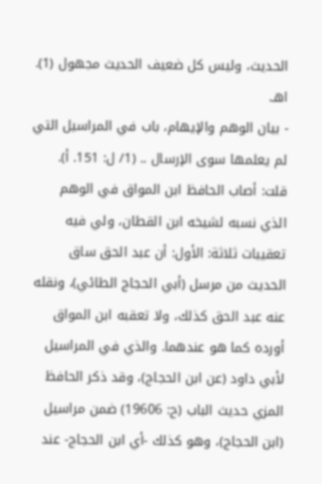الحديث، وليس كل ضعيف الحديث مجهول (1). اهـ.
- بيان الوهم والإيهام، باب في المراسيل التي لم يعلمها سوى الإرسال .. (1/ ل: 151. أ).
قلت: أصاب الحافظ ابن المواق في الوهم الذي نسبه لشيخه ابن القطان، ولي فيه تعقيبات ثلاثة: الأول: أن عبد الحق ساق الحديث من مرسل (أبي الحجاج الطائي)، ونقله عنه عبد الحق كذلك، ولا تعقبه ابن المواق أورده كما هو عندهما. والذي في المراسيل لأبي داود (عن ابن الحجاج)، وقد ذكر الحافظ المزي حديث الباب (ح: 19606) ضمن مراسيل (ابن الحجاج)، وهو كذلك -أي ابن الحجاج- عند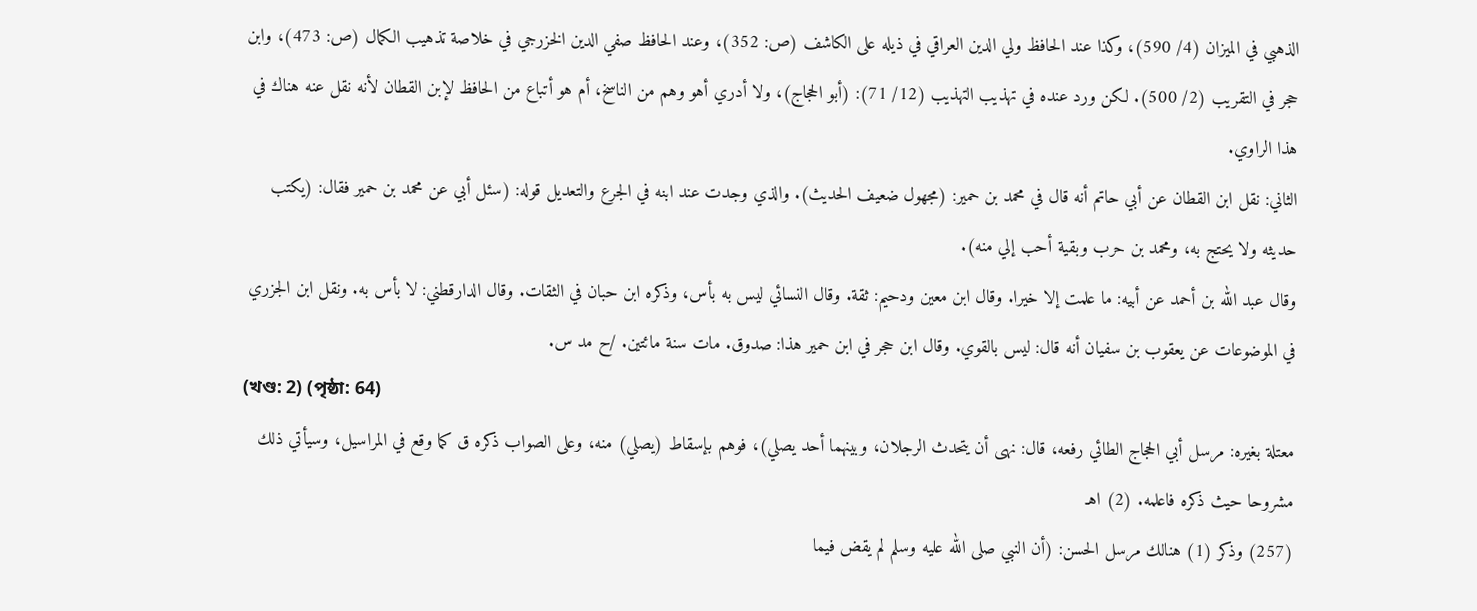الذهبي في الميزان (4/ 590)، وكذا عند الحافظ ولي الدين العراقي في ذيله على الكاشف (ص: 352)، وعند الحافظ صفي الدين الخزرجي في خلاصة تذهيب الكمال (ص: 473)، وابن حجر في التقريب (2/ 500). لكن ورد عنده في تهذيب التهذيب (12/ 71): (أبو الحجاج)، ولا أدري أهو وهم من الناسخ، أم هو أتباع من الحافظ لإبن القطان لأنه نقل عنه هناك في هذا الراوي.
الثاني: نقل ابن القطان عن أبي حاتم أنه قال في محمد بن حمير: (مجهول ضعيف الحديث). والذي وجدت عند ابنه في الجرع والتعديل قوله: (سئل أبي عن محمد بن حمير فقال: (يكتب حديثه ولا يحتج به، ومحمد بن حرب وبقية أحب إلي منه).
وقال عبد الله بن أحمد عن أبيه: ما علمت إلا خيرا. وقال ابن معين ودحيم: ثقة. وقال النسائي ليس به بأس، وذكره ابن حبان في الثقات. وقال الدارقطني: لا بأس به. ونقل ابن الجزري في الموضوعات عن يعقوب بن سفيان أنه قال: ليس بالقوي. وقال ابن حجر في ابن حمير هذا: صدوق. مات سنة مائتين. /ح مد س.
(খণ্ড: 2) (পৃষ্ঠা: 64)
معتلة بغيره: مرسل أبي الحجاج الطائي رفعه، قال: نهى أن يتحدث الرجلان، وبينهما أحد يصلي)، فوهم بإسقاط (يصلي) منه، وعلى الصواب ذكره ق كما وقع في المراسيل، وسيأتي ذلك مشروحا حيث ذكره فاعلمه. (2) اهـ
(257) وذكر (1) هنالك مرسل الحسن: (أن النبي صلى الله عليه وسلم لم يقض فيما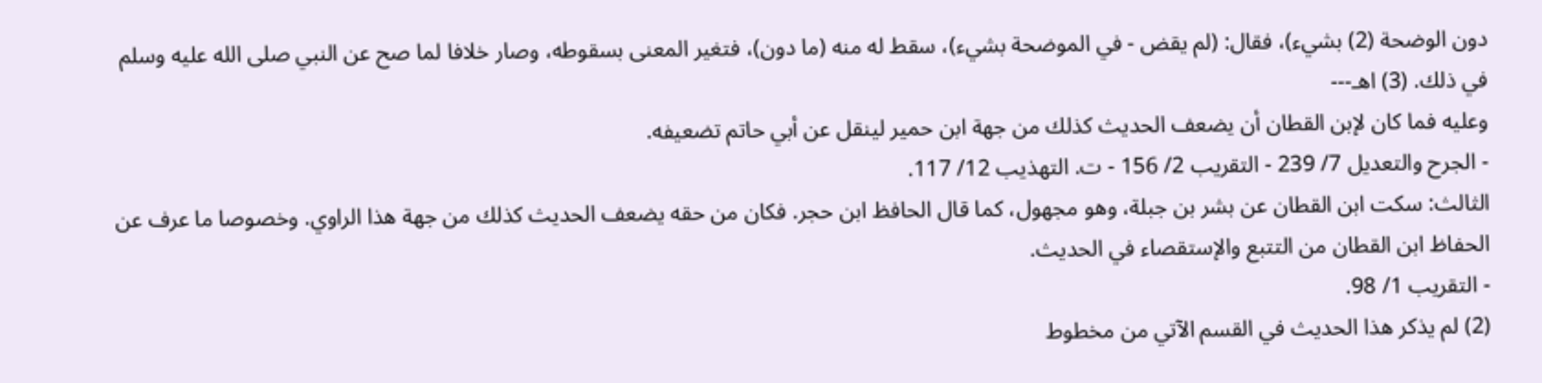دون الوضحة (2) بشيء)، فقال: (لم يقض - في الموضحة بشيء)، سقط له منه (ما دون)، فتغير المعنى بسقوطه، وصار خلافا لما صح عن النبي صلى الله عليه وسلم في ذلك. (3) اهـ---
وعليه فما كان لإبن القطان أن يضعف الحديث كذلك من جهة ابن حمير لينقل عن أبي حاتم تضعيفه.
- الجرح والتعديل 7/ 239 - التقريب 2/ 156 - ت. التهذيب 12/ 117.
الثالث: سكت ابن القطان عن بشر بن جبلة، وهو مجهول، كما قال الحافظ ابن حجر. فكان من حقه يضعف الحديث كذلك من جهة هذا الراوي. وخصوصا ما عرف عن الحفاظ ابن القطان من التتبع والإستقصاء في الحديث.
- التقريب 1/ 98.
(2) لم يذكر هذا الحديث في القسم الآتي من مخطوط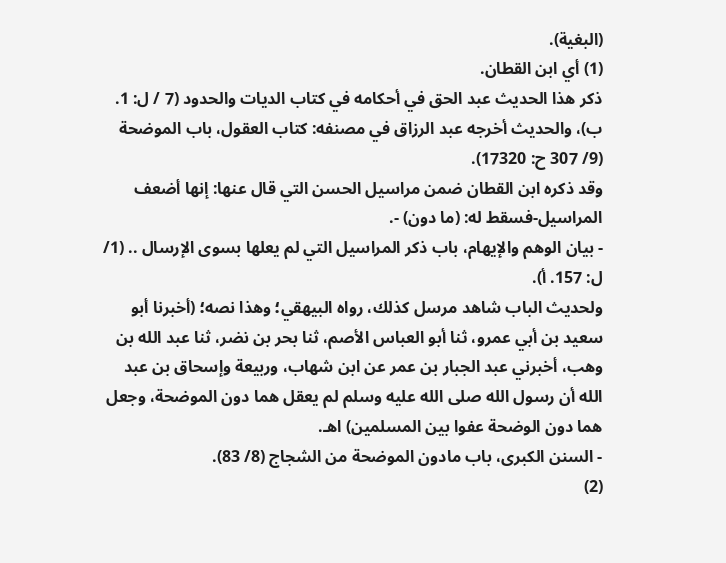(البغية).
(1) أي ابن القطان.
ذكر هذا الحديث عبد الحق في أحكامه في كتاب الديات والحدود (7 / ل: 1. ب)، والحديث أخرجه عبد الرزاق في مصنفه: كتاب العقول، باب الموضحة (9/ 307 ح: 17320).
وقد ذكره ابن القطان ضمن مراسيل الحسن التي قال عنها: إنها أضعف المراسيل-فسقط له: (ما دون) -.
- بيان الوهم والإيهام، باب ذكر المراسيل التي لم يعلها بسوى الإرسال .. (1/ ل: 157. أ).
ولحديث الباب شاهد مرسل كذلك، رواه البيهقي؛ وهذا نصه؛ (أخبرنا أبو سعيد بن أبي عمرو، ثنا أبو العباس الأصم، ثنا بحر بن نضر، ثنا عبد الله بن وهب، أخبرني عبد الجبار بن عمر عن ابن شهاب، وربيعة وإسحاق بن عبد الله أن رسول الله صلى الله عليه وسلم لم يعقل هما دون الموضحة، وجعل هما دون الوضحة عفوا بين المسلمين) اهـ.
- السنن الكبرى، باب مادون الموضحة من الشجاج (8/ 83).
(2)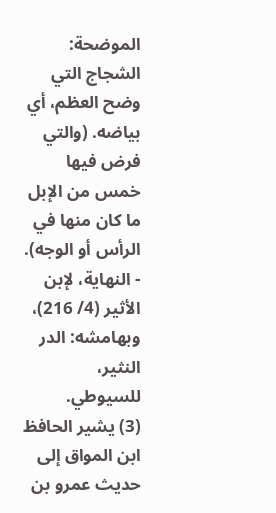الموضحة: الشجاج التي وضح العظم، أي بياضه. (والتي فرض فيها خمس من الإبل ما كان منها في الرأس أو الوجه).
- النهاية، لإبن الأثير (4/ 216)، وبهامشه: الدر النثير، للسيوطي.
(3) يشير الحافظ ابن المواق إلى حديث عمرو بن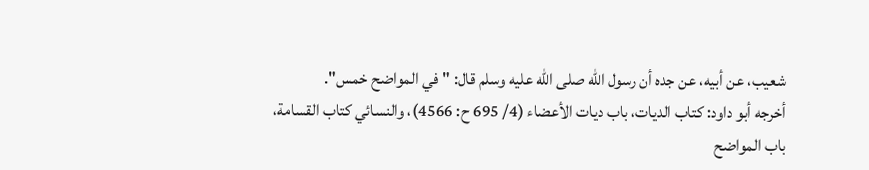شعيب، عن أبيه، عن جده أن رسول الله صلى الله عليه وسلم قال: "في المواضح خمس".
أخرجه أبو داود: كتاب الديات، باب ديات الأعضاء (4/ 695 ح: 4566)، والنسائي كتاب القسامة، باب المواضح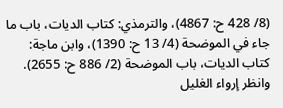(8/ 428 ح: 4867)، والترمذي: كتاب الديات، باب ما جاء في الموضحة (4/ 13 ح: 1390)، وابن ماجة: كتاب الديات، باب الموضحة (2/ 886 ح: 2655). وانظر إرواء الغليل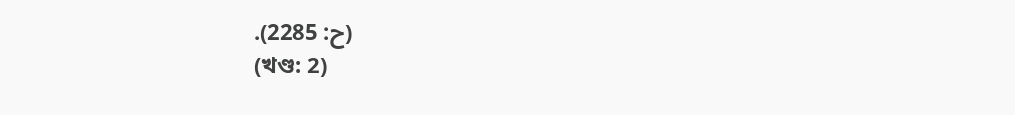(ح: 2285).
(খণ্ড: 2)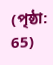(পৃষ্ঠা: 65)